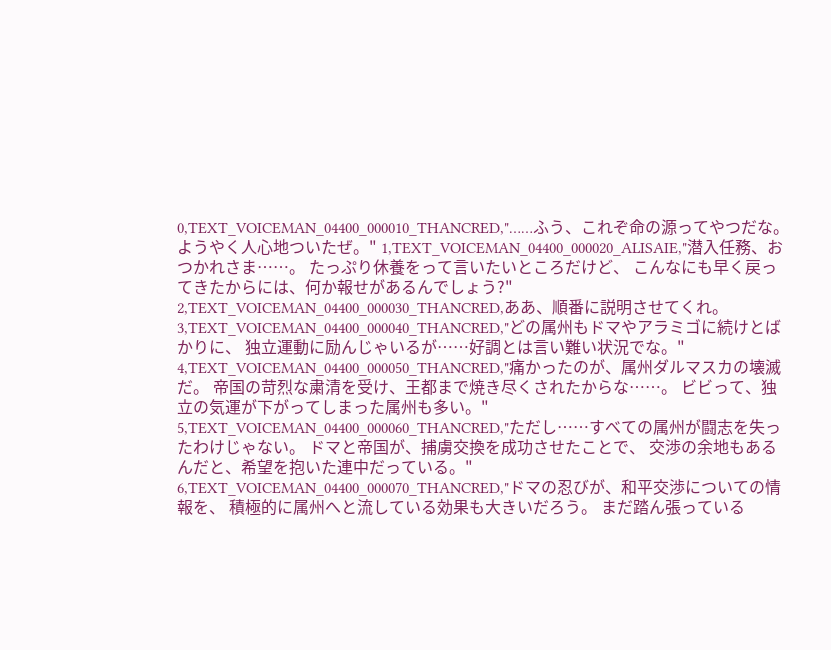0,TEXT_VOICEMAN_04400_000010_THANCRED,"……ふう、これぞ命の源ってやつだな。 ようやく人心地ついたぜ。" 1,TEXT_VOICEMAN_04400_000020_ALISAIE,"潜入任務、おつかれさま……。 たっぷり休養をって言いたいところだけど、 こんなにも早く戻ってきたからには、何か報せがあるんでしょう?" 2,TEXT_VOICEMAN_04400_000030_THANCRED,ああ、順番に説明させてくれ。 3,TEXT_VOICEMAN_04400_000040_THANCRED,"どの属州もドマやアラミゴに続けとばかりに、 独立運動に励んじゃいるが……好調とは言い難い状況でな。" 4,TEXT_VOICEMAN_04400_000050_THANCRED,"痛かったのが、属州ダルマスカの壊滅だ。 帝国の苛烈な粛清を受け、王都まで焼き尽くされたからな……。 ビビって、独立の気運が下がってしまった属州も多い。" 5,TEXT_VOICEMAN_04400_000060_THANCRED,"ただし……すべての属州が闘志を失ったわけじゃない。 ドマと帝国が、捕虜交換を成功させたことで、 交渉の余地もあるんだと、希望を抱いた連中だっている。" 6,TEXT_VOICEMAN_04400_000070_THANCRED,"ドマの忍びが、和平交渉についての情報を、 積極的に属州へと流している効果も大きいだろう。 まだ踏ん張っている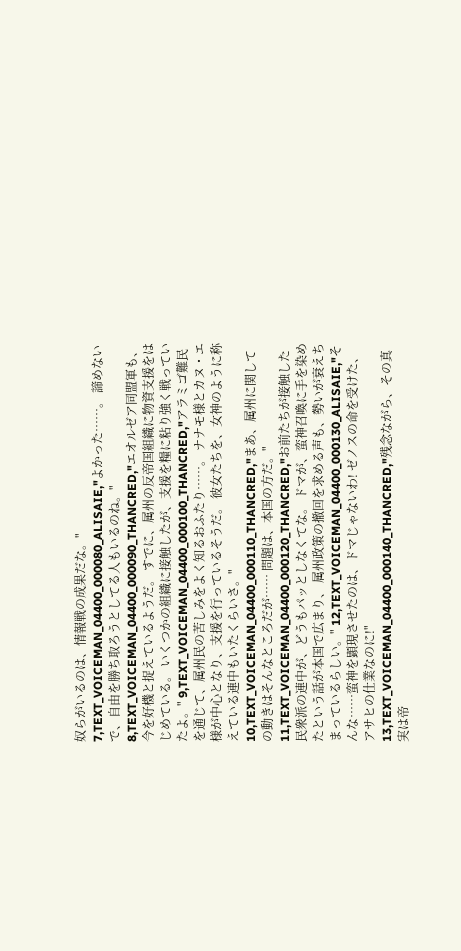奴らがいるのは、情報戦の成果だな。" 7,TEXT_VOICEMAN_04400_000080_ALISAIE,"よかった……。 諦めないで、自由を勝ち取ろうとしてる人もいるのね。" 8,TEXT_VOICEMAN_04400_000090_THANCRED,"エオルゼア同盟軍も、今を好機と捉えているようだ。 すでに、属州の反帝国組織に物資支援をはじめている。 いくつかの組織に接触したが、支援を糧に粘り強く戦っていたよ。" 9,TEXT_VOICEMAN_04400_000100_THANCRED,"アラミゴ難民を通じて、属州民の苦しみをよく知るおふたり……。 ナナモ様とカヌ・エ様が中心となり、支援を行っているそうだ。 彼女たちを、女神のように称えている連中もいたくらいさ。" 10,TEXT_VOICEMAN_04400_000110_THANCRED,"まあ、属州に関しての動きはそんなところだが…… 問題は、本国の方だ。" 11,TEXT_VOICEMAN_04400_000120_THANCRED,"お前たちが接触した民衆派の連中が、どうもパッとしなくてな。 ドマが、蛮神召喚に手を染めたという話が本国で広まり、 属州政策の撤回を求める声も、勢いが衰えちまっているらしい。" 12,TEXT_VOICEMAN_04400_000130_ALISAIE,"そんな……蛮神を顕現させたのは、ドマじゃないわ! ゼノスの命を受けた、アサヒの仕業なのに!" 13,TEXT_VOICEMAN_04400_000140_THANCRED,"残念ながら、その真実は帝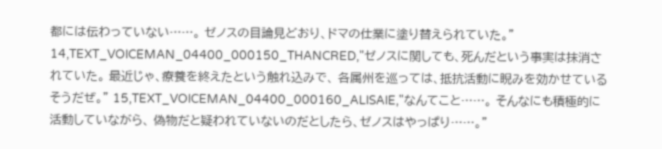都には伝わっていない……。 ゼノスの目論見どおり、ドマの仕業に塗り替えられていた。" 14,TEXT_VOICEMAN_04400_000150_THANCRED,"ゼノスに関しても、死んだという事実は抹消されていた。 最近じゃ、療養を終えたという触れ込みで、 各属州を巡っては、抵抗活動に睨みを効かせているそうだぜ。" 15,TEXT_VOICEMAN_04400_000160_ALISAIE,"なんてこと……。 そんなにも積極的に活動していながら、 偽物だと疑われていないのだとしたら、ゼノスはやっぱり……。"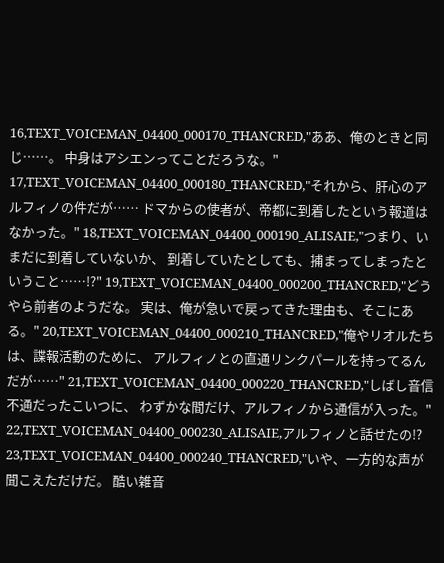16,TEXT_VOICEMAN_04400_000170_THANCRED,"ああ、俺のときと同じ……。 中身はアシエンってことだろうな。" 17,TEXT_VOICEMAN_04400_000180_THANCRED,"それから、肝心のアルフィノの件だが…… ドマからの使者が、帝都に到着したという報道はなかった。" 18,TEXT_VOICEMAN_04400_000190_ALISAIE,"つまり、いまだに到着していないか、 到着していたとしても、捕まってしまったということ……!?" 19,TEXT_VOICEMAN_04400_000200_THANCRED,"どうやら前者のようだな。 実は、俺が急いで戻ってきた理由も、そこにある。" 20,TEXT_VOICEMAN_04400_000210_THANCRED,"俺やリオルたちは、諜報活動のために、 アルフィノとの直通リンクパールを持ってるんだが……" 21,TEXT_VOICEMAN_04400_000220_THANCRED,"しばし音信不通だったこいつに、 わずかな間だけ、アルフィノから通信が入った。" 22,TEXT_VOICEMAN_04400_000230_ALISAIE,アルフィノと話せたの!? 23,TEXT_VOICEMAN_04400_000240_THANCRED,"いや、一方的な声が聞こえただけだ。 酷い雑音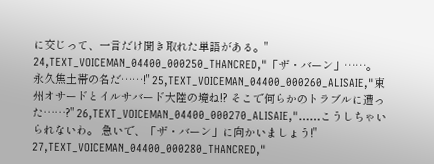に交じって、一言だけ聞き取れた単語がある。" 24,TEXT_VOICEMAN_04400_000250_THANCRED,"「ザ・バーン」……。 永久焦土帯の名だ……!" 25,TEXT_VOICEMAN_04400_000260_ALISAIE,"東州オサードとイルサバード大陸の境ね!? そこで何らかのトラブルに遭った……?" 26,TEXT_VOICEMAN_04400_000270_ALISAIE,"……こうしちゃいられないわ。 急いで、「ザ・バーン」に向かいましょう!" 27,TEXT_VOICEMAN_04400_000280_THANCRED,"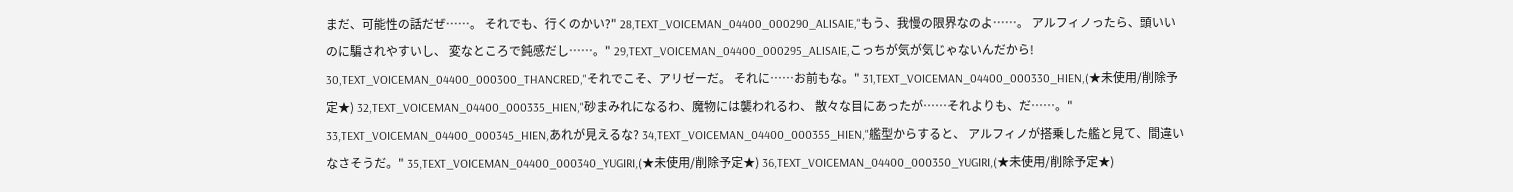まだ、可能性の話だぜ……。 それでも、行くのかい?" 28,TEXT_VOICEMAN_04400_000290_ALISAIE,"もう、我慢の限界なのよ……。 アルフィノったら、頭いいのに騙されやすいし、 変なところで鈍感だし……。" 29,TEXT_VOICEMAN_04400_000295_ALISAIE,こっちが気が気じゃないんだから! 30,TEXT_VOICEMAN_04400_000300_THANCRED,"それでこそ、アリゼーだ。 それに……お前もな。" 31,TEXT_VOICEMAN_04400_000330_HIEN,(★未使用/削除予定★) 32,TEXT_VOICEMAN_04400_000335_HIEN,"砂まみれになるわ、魔物には襲われるわ、 散々な目にあったが……それよりも、だ……。" 33,TEXT_VOICEMAN_04400_000345_HIEN,あれが見えるな? 34,TEXT_VOICEMAN_04400_000355_HIEN,"艦型からすると、 アルフィノが搭乗した艦と見て、間違いなさそうだ。" 35,TEXT_VOICEMAN_04400_000340_YUGIRI,(★未使用/削除予定★) 36,TEXT_VOICEMAN_04400_000350_YUGIRI,(★未使用/削除予定★)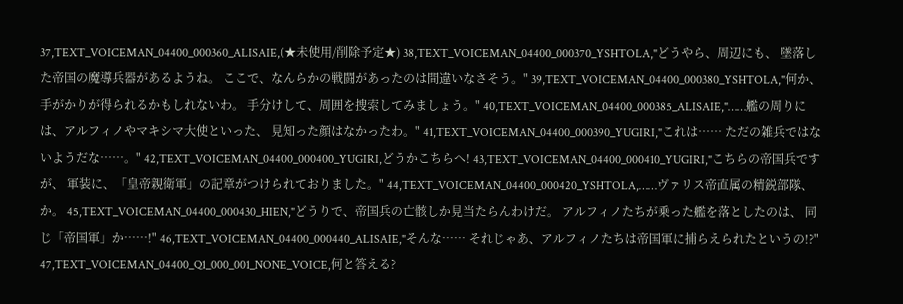37,TEXT_VOICEMAN_04400_000360_ALISAIE,(★未使用/削除予定★) 38,TEXT_VOICEMAN_04400_000370_YSHTOLA,"どうやら、周辺にも、 墜落した帝国の魔導兵器があるようね。 ここで、なんらかの戦闘があったのは間違いなさそう。" 39,TEXT_VOICEMAN_04400_000380_YSHTOLA,"何か、手がかりが得られるかもしれないわ。 手分けして、周囲を捜索してみましょう。" 40,TEXT_VOICEMAN_04400_000385_ALISAIE,"……艦の周りには、アルフィノやマキシマ大使といった、 見知った顔はなかったわ。" 41,TEXT_VOICEMAN_04400_000390_YUGIRI,"これは…… ただの雑兵ではないようだな……。" 42,TEXT_VOICEMAN_04400_000400_YUGIRI,どうかこちらへ! 43,TEXT_VOICEMAN_04400_000410_YUGIRI,"こちらの帝国兵ですが、 軍装に、「皇帝親衛軍」の記章がつけられておりました。" 44,TEXT_VOICEMAN_04400_000420_YSHTOLA,……ヴァリス帝直属の精鋭部隊、か。 45,TEXT_VOICEMAN_04400_000430_HIEN,"どうりで、帝国兵の亡骸しか見当たらんわけだ。 アルフィノたちが乗った艦を落としたのは、 同じ「帝国軍」か……!" 46,TEXT_VOICEMAN_04400_000440_ALISAIE,"そんな…… それじゃあ、アルフィノたちは帝国軍に捕らえられたというの!?" 47,TEXT_VOICEMAN_04400_Q1_000_001_NONE_VOICE,何と答える?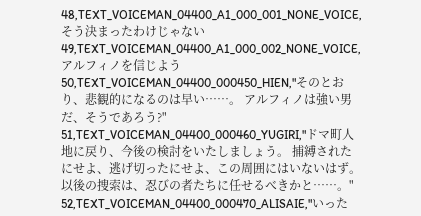48,TEXT_VOICEMAN_04400_A1_000_001_NONE_VOICE,そう決まったわけじゃない 49,TEXT_VOICEMAN_04400_A1_000_002_NONE_VOICE,アルフィノを信じよう 50,TEXT_VOICEMAN_04400_000450_HIEN,"そのとおり、悲観的になるのは早い……。 アルフィノは強い男だ、そうであろう?" 51,TEXT_VOICEMAN_04400_000460_YUGIRI,"ドマ町人地に戻り、今後の検討をいたしましょう。 捕縛されたにせよ、逃げ切ったにせよ、この周囲にはいないはず。 以後の捜索は、忍びの者たちに任せるべきかと……。" 52,TEXT_VOICEMAN_04400_000470_ALISAIE,"いった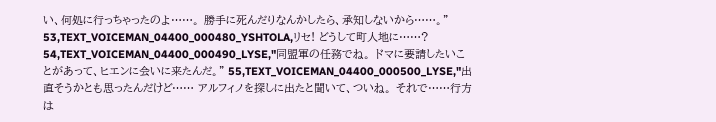い、何処に行っちゃったのよ……。 勝手に死んだりなんかしたら、承知しないから……。" 53,TEXT_VOICEMAN_04400_000480_YSHTOLA,リセ! どうして町人地に……? 54,TEXT_VOICEMAN_04400_000490_LYSE,"同盟軍の任務でね。 ドマに要請したいことがあって、ヒエンに会いに来たんだ。" 55,TEXT_VOICEMAN_04400_000500_LYSE,"出直そうかとも思ったんだけど…… アルフィノを探しに出たと聞いて、ついね。 それで……行方は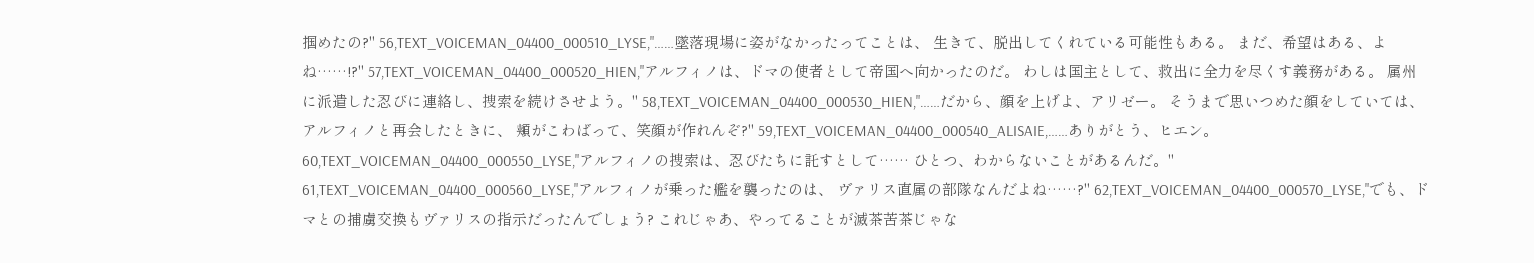掴めたの?" 56,TEXT_VOICEMAN_04400_000510_LYSE,"……墜落現場に姿がなかったってことは、 生きて、脱出してくれている可能性もある。 まだ、希望はある、よね……!?" 57,TEXT_VOICEMAN_04400_000520_HIEN,"アルフィノは、ドマの使者として帝国へ向かったのだ。 わしは国主として、救出に全力を尽くす義務がある。 属州に派遣した忍びに連絡し、捜索を続けさせよう。" 58,TEXT_VOICEMAN_04400_000530_HIEN,"……だから、顔を上げよ、アリゼー。 そうまで思いつめた顔をしていては、アルフィノと再会したときに、 頬がこわばって、笑顔が作れんぞ?" 59,TEXT_VOICEMAN_04400_000540_ALISAIE,……ありがとう、ヒエン。 60,TEXT_VOICEMAN_04400_000550_LYSE,"アルフィノの捜索は、忍びたちに託すとして…… ひとつ、わからないことがあるんだ。" 61,TEXT_VOICEMAN_04400_000560_LYSE,"アルフィノが乗った艦を襲ったのは、 ヴァリス直属の部隊なんだよね……?" 62,TEXT_VOICEMAN_04400_000570_LYSE,"でも、ドマとの捕虜交換もヴァリスの指示だったんでしょう? これじゃあ、やってることが滅茶苦茶じゃな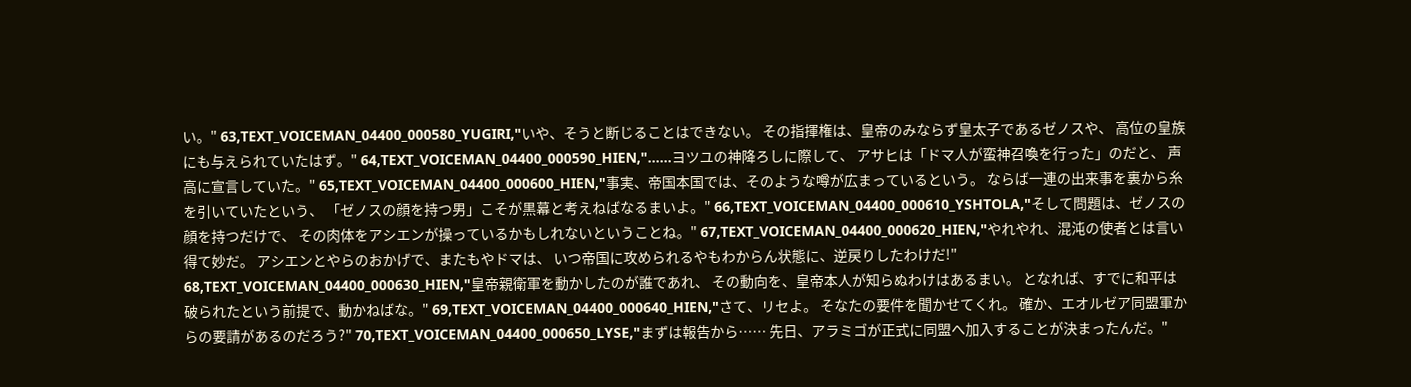い。" 63,TEXT_VOICEMAN_04400_000580_YUGIRI,"いや、そうと断じることはできない。 その指揮権は、皇帝のみならず皇太子であるゼノスや、 高位の皇族にも与えられていたはず。" 64,TEXT_VOICEMAN_04400_000590_HIEN,"……ヨツユの神降ろしに際して、 アサヒは「ドマ人が蛮神召喚を行った」のだと、 声高に宣言していた。" 65,TEXT_VOICEMAN_04400_000600_HIEN,"事実、帝国本国では、そのような噂が広まっているという。 ならば一連の出来事を裏から糸を引いていたという、 「ゼノスの顔を持つ男」こそが黒幕と考えねばなるまいよ。" 66,TEXT_VOICEMAN_04400_000610_YSHTOLA,"そして問題は、ゼノスの顔を持つだけで、 その肉体をアシエンが操っているかもしれないということね。" 67,TEXT_VOICEMAN_04400_000620_HIEN,"やれやれ、混沌の使者とは言い得て妙だ。 アシエンとやらのおかげで、またもやドマは、 いつ帝国に攻められるやもわからん状態に、逆戻りしたわけだ!" 68,TEXT_VOICEMAN_04400_000630_HIEN,"皇帝親衛軍を動かしたのが誰であれ、 その動向を、皇帝本人が知らぬわけはあるまい。 となれば、すでに和平は破られたという前提で、動かねばな。" 69,TEXT_VOICEMAN_04400_000640_HIEN,"さて、リセよ。 そなたの要件を聞かせてくれ。 確か、エオルゼア同盟軍からの要請があるのだろう?" 70,TEXT_VOICEMAN_04400_000650_LYSE,"まずは報告から…… 先日、アラミゴが正式に同盟へ加入することが決まったんだ。"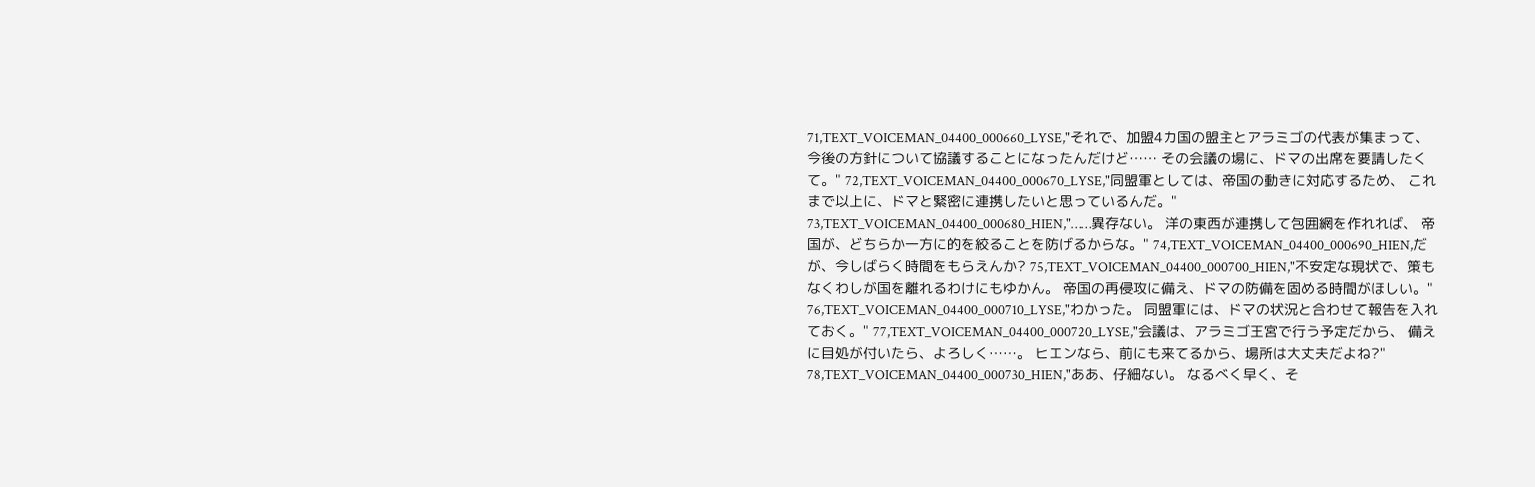71,TEXT_VOICEMAN_04400_000660_LYSE,"それで、加盟4カ国の盟主とアラミゴの代表が集まって、 今後の方針について協議することになったんだけど…… その会議の場に、ドマの出席を要請したくて。" 72,TEXT_VOICEMAN_04400_000670_LYSE,"同盟軍としては、帝国の動きに対応するため、 これまで以上に、ドマと緊密に連携したいと思っているんだ。" 73,TEXT_VOICEMAN_04400_000680_HIEN,"……異存ない。 洋の東西が連携して包囲網を作れれば、 帝国が、どちらか一方に的を絞ることを防げるからな。" 74,TEXT_VOICEMAN_04400_000690_HIEN,だが、今しばらく時間をもらえんか? 75,TEXT_VOICEMAN_04400_000700_HIEN,"不安定な現状で、策もなくわしが国を離れるわけにもゆかん。 帝国の再侵攻に備え、ドマの防備を固める時間がほしい。" 76,TEXT_VOICEMAN_04400_000710_LYSE,"わかった。 同盟軍には、ドマの状況と合わせて報告を入れておく。" 77,TEXT_VOICEMAN_04400_000720_LYSE,"会議は、アラミゴ王宮で行う予定だから、 備えに目処が付いたら、よろしく……。 ヒエンなら、前にも来てるから、場所は大丈夫だよね?" 78,TEXT_VOICEMAN_04400_000730_HIEN,"ああ、仔細ない。 なるべく早く、そ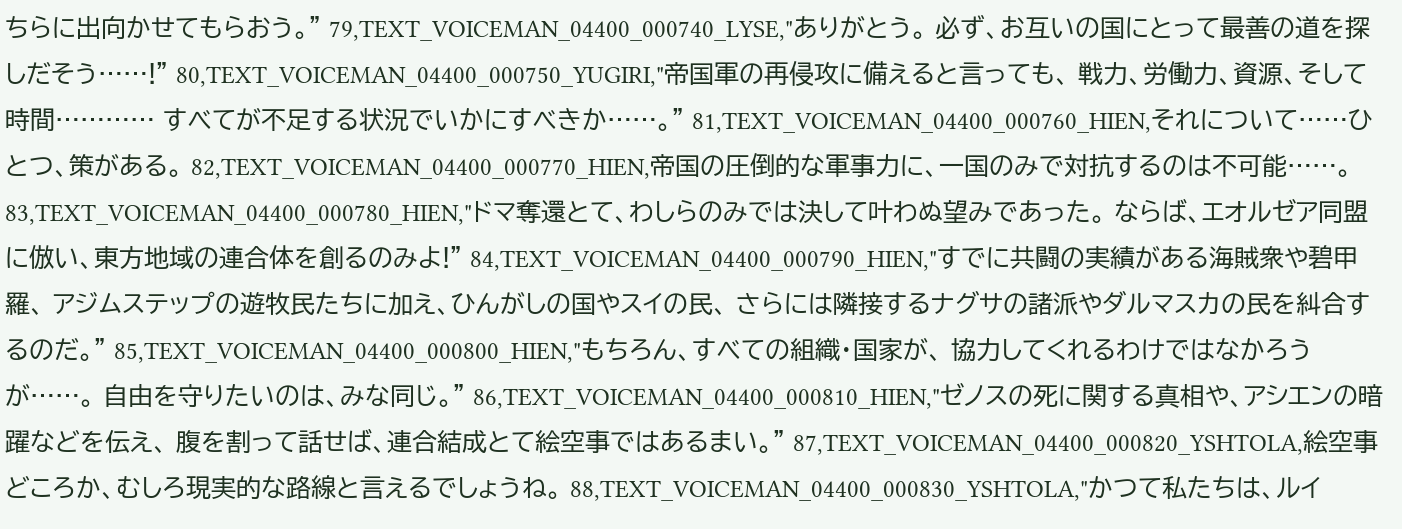ちらに出向かせてもらおう。" 79,TEXT_VOICEMAN_04400_000740_LYSE,"ありがとう。 必ず、お互いの国にとって最善の道を探しだそう……!" 80,TEXT_VOICEMAN_04400_000750_YUGIRI,"帝国軍の再侵攻に備えると言っても、 戦力、労働力、資源、そして時間………… すべてが不足する状況でいかにすべきか……。" 81,TEXT_VOICEMAN_04400_000760_HIEN,それについて……ひとつ、策がある。 82,TEXT_VOICEMAN_04400_000770_HIEN,帝国の圧倒的な軍事力に、一国のみで対抗するのは不可能……。 83,TEXT_VOICEMAN_04400_000780_HIEN,"ドマ奪還とて、わしらのみでは決して叶わぬ望みであった。 ならば、エオルゼア同盟に倣い、東方地域の連合体を創るのみよ!" 84,TEXT_VOICEMAN_04400_000790_HIEN,"すでに共闘の実績がある海賊衆や碧甲羅、 アジムステップの遊牧民たちに加え、ひんがしの国やスイの民、 さらには隣接するナグサの諸派やダルマスカの民を糾合するのだ。" 85,TEXT_VOICEMAN_04400_000800_HIEN,"もちろん、すべての組織・国家が、 協力してくれるわけではなかろうが……。 自由を守りたいのは、みな同じ。" 86,TEXT_VOICEMAN_04400_000810_HIEN,"ゼノスの死に関する真相や、アシエンの暗躍などを伝え、 腹を割って話せば、連合結成とて絵空事ではあるまい。" 87,TEXT_VOICEMAN_04400_000820_YSHTOLA,絵空事どころか、むしろ現実的な路線と言えるでしょうね。 88,TEXT_VOICEMAN_04400_000830_YSHTOLA,"かつて私たちは、ルイ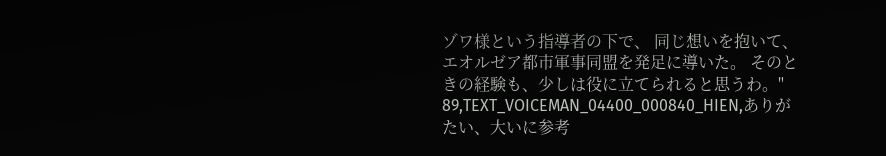ゾワ様という指導者の下で、 同じ想いを抱いて、エオルゼア都市軍事同盟を発足に導いた。 そのときの経験も、少しは役に立てられると思うわ。" 89,TEXT_VOICEMAN_04400_000840_HIEN,ありがたい、大いに参考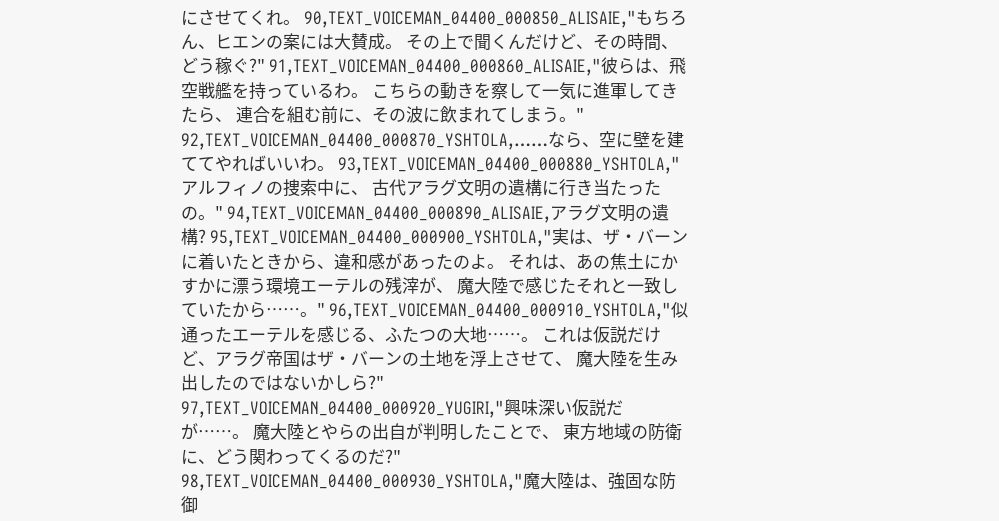にさせてくれ。 90,TEXT_VOICEMAN_04400_000850_ALISAIE,"もちろん、ヒエンの案には大賛成。 その上で聞くんだけど、その時間、どう稼ぐ?" 91,TEXT_VOICEMAN_04400_000860_ALISAIE,"彼らは、飛空戦艦を持っているわ。 こちらの動きを察して一気に進軍してきたら、 連合を組む前に、その波に飲まれてしまう。" 92,TEXT_VOICEMAN_04400_000870_YSHTOLA,……なら、空に壁を建ててやればいいわ。 93,TEXT_VOICEMAN_04400_000880_YSHTOLA,"アルフィノの捜索中に、 古代アラグ文明の遺構に行き当たったの。" 94,TEXT_VOICEMAN_04400_000890_ALISAIE,アラグ文明の遺構? 95,TEXT_VOICEMAN_04400_000900_YSHTOLA,"実は、ザ・バーンに着いたときから、違和感があったのよ。 それは、あの焦土にかすかに漂う環境エーテルの残滓が、 魔大陸で感じたそれと一致していたから……。" 96,TEXT_VOICEMAN_04400_000910_YSHTOLA,"似通ったエーテルを感じる、ふたつの大地……。 これは仮説だけど、アラグ帝国はザ・バーンの土地を浮上させて、 魔大陸を生み出したのではないかしら?" 97,TEXT_VOICEMAN_04400_000920_YUGIRI,"興味深い仮説だが……。 魔大陸とやらの出自が判明したことで、 東方地域の防衛に、どう関わってくるのだ?" 98,TEXT_VOICEMAN_04400_000930_YSHTOLA,"魔大陸は、強固な防御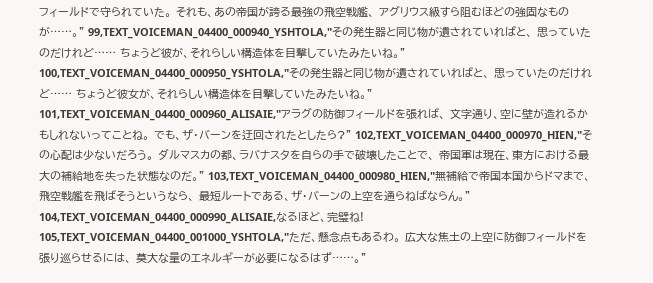フィールドで守られていた。 それも、あの帝国が誇る最強の飛空戦艦、 アグリウス級すら阻むほどの強固なものが……。" 99,TEXT_VOICEMAN_04400_000940_YSHTOLA,"その発生器と同じ物が遺されていればと、 思っていたのだけれど…… ちょうど彼が、それらしい構造体を目撃していたみたいね。" 100,TEXT_VOICEMAN_04400_000950_YSHTOLA,"その発生器と同じ物が遺されていればと、 思っていたのだけれど…… ちょうど彼女が、それらしい構造体を目撃していたみたいね。" 101,TEXT_VOICEMAN_04400_000960_ALISAIE,"アラグの防御フィールドを張れば、 文字通り、空に壁が造れるかもしれないってことね。 でも、ザ・バーンを迂回されたとしたら?" 102,TEXT_VOICEMAN_04400_000970_HIEN,"その心配は少ないだろう。 ダルマスカの都、ラバナスタを自らの手で破壊したことで、 帝国軍は現在、東方における最大の補給地を失った状態なのだ。" 103,TEXT_VOICEMAN_04400_000980_HIEN,"無補給で帝国本国からドマまで、飛空戦艦を飛ばそうというなら、 最短ルートである、ザ・バーンの上空を通らねばならん。" 104,TEXT_VOICEMAN_04400_000990_ALISAIE,なるほど、完璧ね! 105,TEXT_VOICEMAN_04400_001000_YSHTOLA,"ただ、懸念点もあるわ。 広大な焦土の上空に防御フィールドを張り巡らせるには、 莫大な量のエネルギーが必要になるはず……。"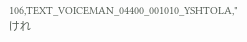106,TEXT_VOICEMAN_04400_001010_YSHTOLA,"けれ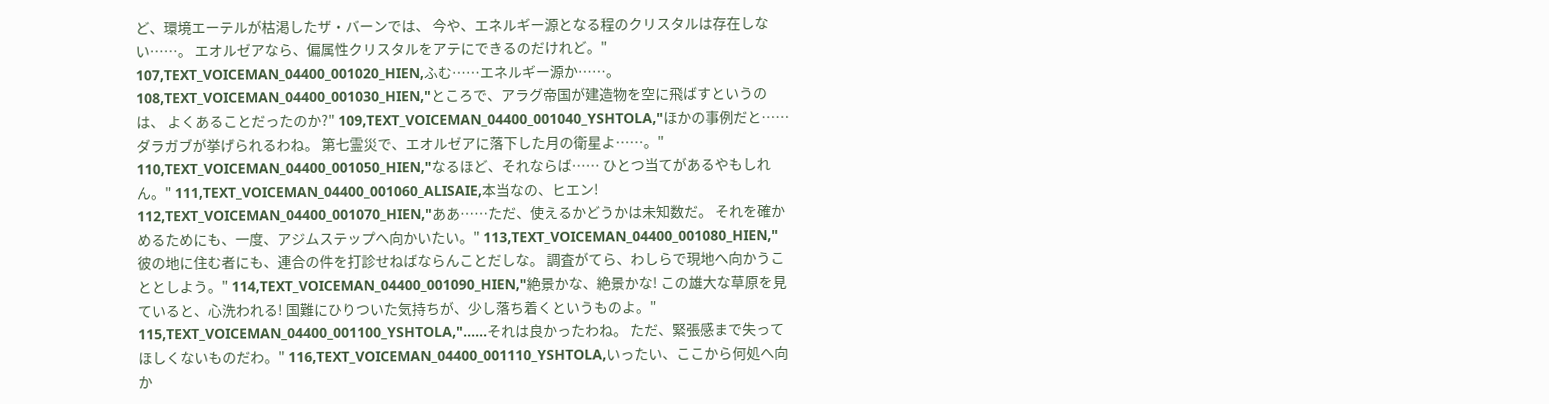ど、環境エーテルが枯渇したザ・バーンでは、 今や、エネルギー源となる程のクリスタルは存在しない……。 エオルゼアなら、偏属性クリスタルをアテにできるのだけれど。" 107,TEXT_VOICEMAN_04400_001020_HIEN,ふむ……エネルギー源か……。 108,TEXT_VOICEMAN_04400_001030_HIEN,"ところで、アラグ帝国が建造物を空に飛ばすというのは、 よくあることだったのか?" 109,TEXT_VOICEMAN_04400_001040_YSHTOLA,"ほかの事例だと……ダラガブが挙げられるわね。 第七霊災で、エオルゼアに落下した月の衛星よ……。" 110,TEXT_VOICEMAN_04400_001050_HIEN,"なるほど、それならば…… ひとつ当てがあるやもしれん。" 111,TEXT_VOICEMAN_04400_001060_ALISAIE,本当なの、ヒエン! 112,TEXT_VOICEMAN_04400_001070_HIEN,"ああ……ただ、使えるかどうかは未知数だ。 それを確かめるためにも、一度、アジムステップへ向かいたい。" 113,TEXT_VOICEMAN_04400_001080_HIEN,"彼の地に住む者にも、連合の件を打診せねばならんことだしな。 調査がてら、わしらで現地へ向かうこととしよう。" 114,TEXT_VOICEMAN_04400_001090_HIEN,"絶景かな、絶景かな! この雄大な草原を見ていると、心洗われる! 国難にひりついた気持ちが、少し落ち着くというものよ。" 115,TEXT_VOICEMAN_04400_001100_YSHTOLA,"……それは良かったわね。 ただ、緊張感まで失ってほしくないものだわ。" 116,TEXT_VOICEMAN_04400_001110_YSHTOLA,いったい、ここから何処へ向か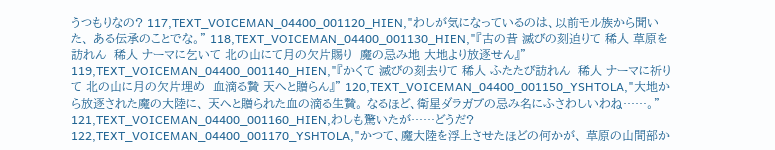うつもりなの? 117,TEXT_VOICEMAN_04400_001120_HIEN,"わしが気になっているのは、以前モル族から聞いた、 ある伝承のことでな。" 118,TEXT_VOICEMAN_04400_001130_HIEN,"『古の昔 滅びの刻迫りて 稀人 草原を訪れん  稀人 ナーマに乞いて 北の山にて月の欠片賜り  魔の忌み地 大地より放逐せん』" 119,TEXT_VOICEMAN_04400_001140_HIEN,"『かくて 滅びの刻去りて 稀人 ふたたび訪れん  稀人 ナーマに祈りて 北の山に月の欠片埋め  血滴る贄 天へと贈らん』" 120,TEXT_VOICEMAN_04400_001150_YSHTOLA,"大地から放逐された魔の大陸に、 天へと贈られた血の滴る生贄。 なるほど、衛星ダラガブの忌み名にふさわしいわね……。" 121,TEXT_VOICEMAN_04400_001160_HIEN,わしも驚いたが……どうだ? 122,TEXT_VOICEMAN_04400_001170_YSHTOLA,"かつて、魔大陸を浮上させたほどの何かが、 草原の山間部か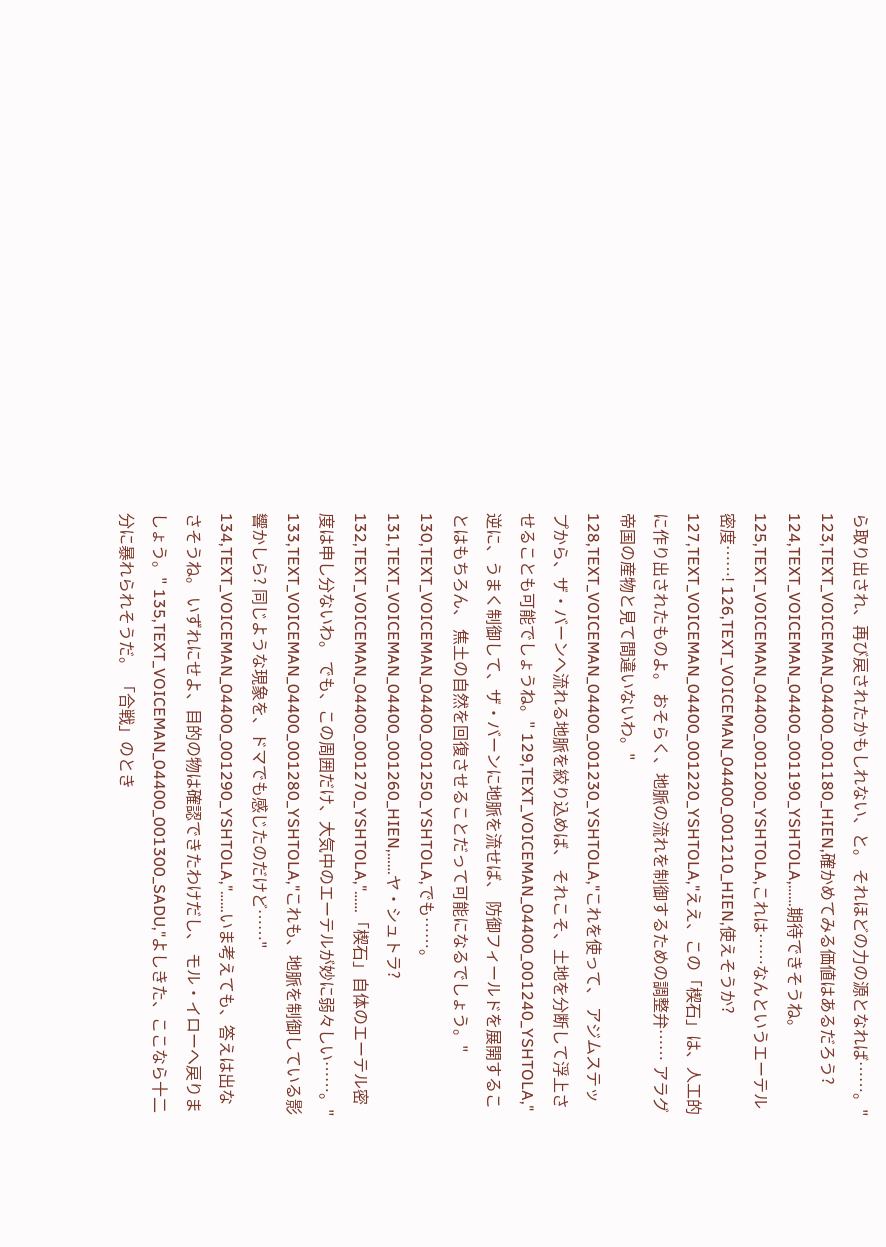ら取り出され、再び戻されたかもしれない、と。 それほどの力の源となれば……。" 123,TEXT_VOICEMAN_04400_001180_HIEN,確かめてみる価値はあるだろう? 124,TEXT_VOICEMAN_04400_001190_YSHTOLA,……期待できそうね。 125,TEXT_VOICEMAN_04400_001200_YSHTOLA,これは……なんというエーテル密度……! 126,TEXT_VOICEMAN_04400_001210_HIEN,使えそうか? 127,TEXT_VOICEMAN_04400_001220_YSHTOLA,"ええ、この「楔石」は、人工的に作り出されたものよ。 おそらく、地脈の流れを制御するための調整弁…… アラグ帝国の産物と見て間違いないわ。" 128,TEXT_VOICEMAN_04400_001230_YSHTOLA,"これを使って、 アジムステップから、ザ・バーンへ流れる地脈を絞り込めば、 それこそ、土地を分断して浮上させることも可能でしょうね。" 129,TEXT_VOICEMAN_04400_001240_YSHTOLA,"逆に、うまく制御して、ザ・バーンに地脈を流せば、 防御フィールドを展開することはもちろん、 焦土の自然を回復させることだって可能になるでしょう。" 130,TEXT_VOICEMAN_04400_001250_YSHTOLA,でも……。 131,TEXT_VOICEMAN_04400_001260_HIEN,……ヤ・シュトラ? 132,TEXT_VOICEMAN_04400_001270_YSHTOLA,"……「楔石」自体のエーテル密度は申し分ないわ。 でも、この周囲だけ、大気中のエーテルが妙に弱々しい……。" 133,TEXT_VOICEMAN_04400_001280_YSHTOLA,"これも、地脈を制御している影響かしら? 同じような現象を、ドマでも感じたのだけど……" 134,TEXT_VOICEMAN_04400_001290_YSHTOLA,"……いま考えても、答えは出なさそうね。 いずれにせよ、目的の物は確認できたわけだし、 モル・イローへ戻りましょう。" 135,TEXT_VOICEMAN_04400_001300_SADU,"よしきた、ここなら十二分に暴れられそうだ。 「合戦」のとき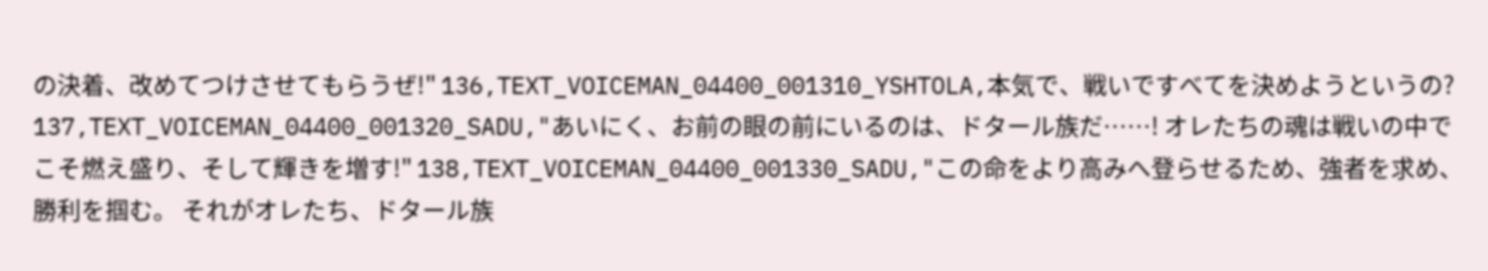の決着、改めてつけさせてもらうぜ!" 136,TEXT_VOICEMAN_04400_001310_YSHTOLA,本気で、戦いですべてを決めようというの? 137,TEXT_VOICEMAN_04400_001320_SADU,"あいにく、お前の眼の前にいるのは、ドタール族だ……! オレたちの魂は戦いの中でこそ燃え盛り、そして輝きを増す!" 138,TEXT_VOICEMAN_04400_001330_SADU,"この命をより高みへ登らせるため、強者を求め、勝利を掴む。 それがオレたち、ドタール族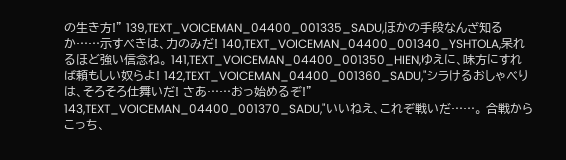の生き方!" 139,TEXT_VOICEMAN_04400_001335_SADU,ほかの手段なんざ知るか……示すべきは、力のみだ! 140,TEXT_VOICEMAN_04400_001340_YSHTOLA,呆れるほど強い信念ね。 141,TEXT_VOICEMAN_04400_001350_HIEN,ゆえに、味方にすれば頼もしい奴らよ! 142,TEXT_VOICEMAN_04400_001360_SADU,"シラけるおしゃべりは、そろそろ仕舞いだ! さあ……おっ始めるぞ!" 143,TEXT_VOICEMAN_04400_001370_SADU,"いいねえ、これぞ戦いだ……。 合戦からこっち、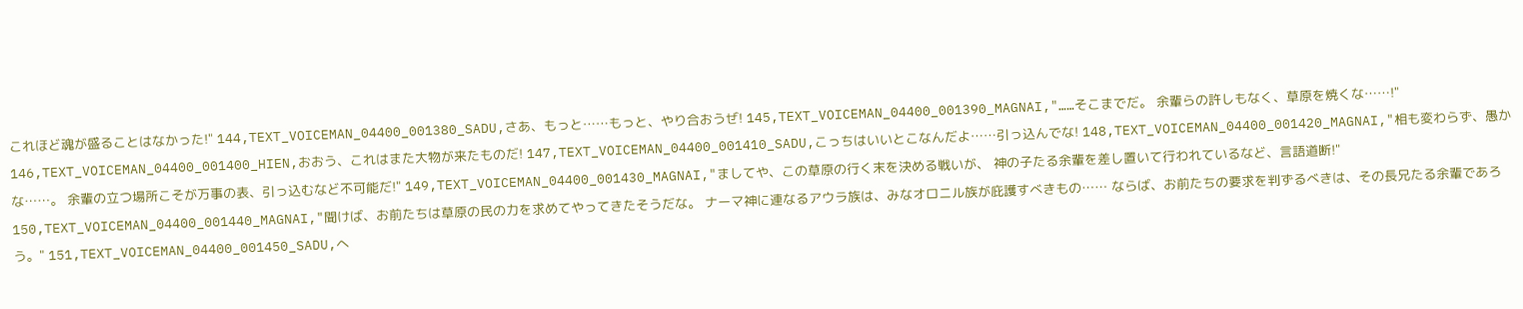これほど魂が盛ることはなかった!" 144,TEXT_VOICEMAN_04400_001380_SADU,さあ、もっと……もっと、やり合おうぜ! 145,TEXT_VOICEMAN_04400_001390_MAGNAI,"……そこまでだ。 余輩らの許しもなく、草原を焼くな……!" 146,TEXT_VOICEMAN_04400_001400_HIEN,おおう、これはまた大物が来たものだ! 147,TEXT_VOICEMAN_04400_001410_SADU,こっちはいいとこなんだよ……引っ込んでな! 148,TEXT_VOICEMAN_04400_001420_MAGNAI,"相も変わらず、愚かな……。 余輩の立つ場所こそが万事の表、引っ込むなど不可能だ!" 149,TEXT_VOICEMAN_04400_001430_MAGNAI,"ましてや、この草原の行く末を決める戦いが、 神の子たる余輩を差し置いて行われているなど、言語道断!" 150,TEXT_VOICEMAN_04400_001440_MAGNAI,"聞けば、お前たちは草原の民の力を求めてやってきたそうだな。 ナーマ神に連なるアウラ族は、みなオロニル族が庇護すべきもの…… ならば、お前たちの要求を判ずるべきは、その長兄たる余輩であろう。" 151,TEXT_VOICEMAN_04400_001450_SADU,へ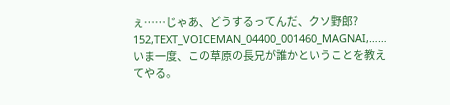ぇ……じゃあ、どうするってんだ、クソ野郎? 152,TEXT_VOICEMAN_04400_001460_MAGNAI,……いま一度、この草原の長兄が誰かということを教えてやる。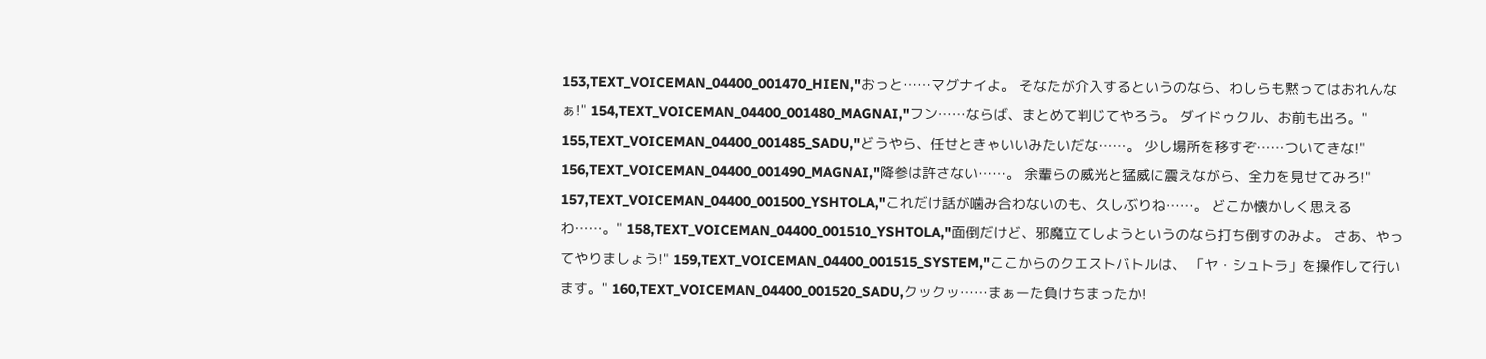153,TEXT_VOICEMAN_04400_001470_HIEN,"おっと……マグナイよ。 そなたが介入するというのなら、わしらも黙ってはおれんなぁ!" 154,TEXT_VOICEMAN_04400_001480_MAGNAI,"フン……ならば、まとめて判じてやろう。 ダイドゥクル、お前も出ろ。" 155,TEXT_VOICEMAN_04400_001485_SADU,"どうやら、任せときゃいいみたいだな……。 少し場所を移すぞ……ついてきな!" 156,TEXT_VOICEMAN_04400_001490_MAGNAI,"降参は許さない……。 余輩らの威光と猛威に震えながら、全力を見せてみろ!" 157,TEXT_VOICEMAN_04400_001500_YSHTOLA,"これだけ話が噛み合わないのも、久しぶりね……。 どこか懐かしく思えるわ……。" 158,TEXT_VOICEMAN_04400_001510_YSHTOLA,"面倒だけど、邪魔立てしようというのなら打ち倒すのみよ。 さあ、やってやりましょう!" 159,TEXT_VOICEMAN_04400_001515_SYSTEM,"ここからのクエストバトルは、 「ヤ・シュトラ」を操作して行います。" 160,TEXT_VOICEMAN_04400_001520_SADU,クックッ……まぁーた負けちまったか!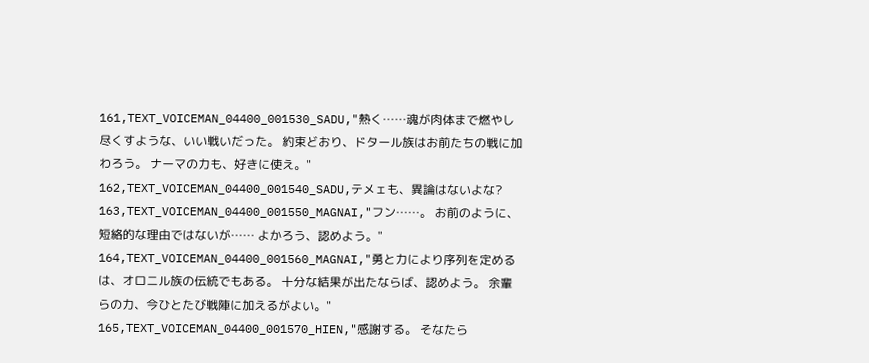161,TEXT_VOICEMAN_04400_001530_SADU,"熱く……魂が肉体まで燃やし尽くすような、いい戦いだった。 約束どおり、ドタール族はお前たちの戦に加わろう。 ナーマの力も、好きに使え。" 162,TEXT_VOICEMAN_04400_001540_SADU,テメェも、異論はないよな? 163,TEXT_VOICEMAN_04400_001550_MAGNAI,"フン……。 お前のように、短絡的な理由ではないが…… よかろう、認めよう。" 164,TEXT_VOICEMAN_04400_001560_MAGNAI,"勇と力により序列を定めるは、オロニル族の伝統でもある。 十分な結果が出たならば、認めよう。 余輩らの力、今ひとたび戦陣に加えるがよい。" 165,TEXT_VOICEMAN_04400_001570_HIEN,"感謝する。 そなたら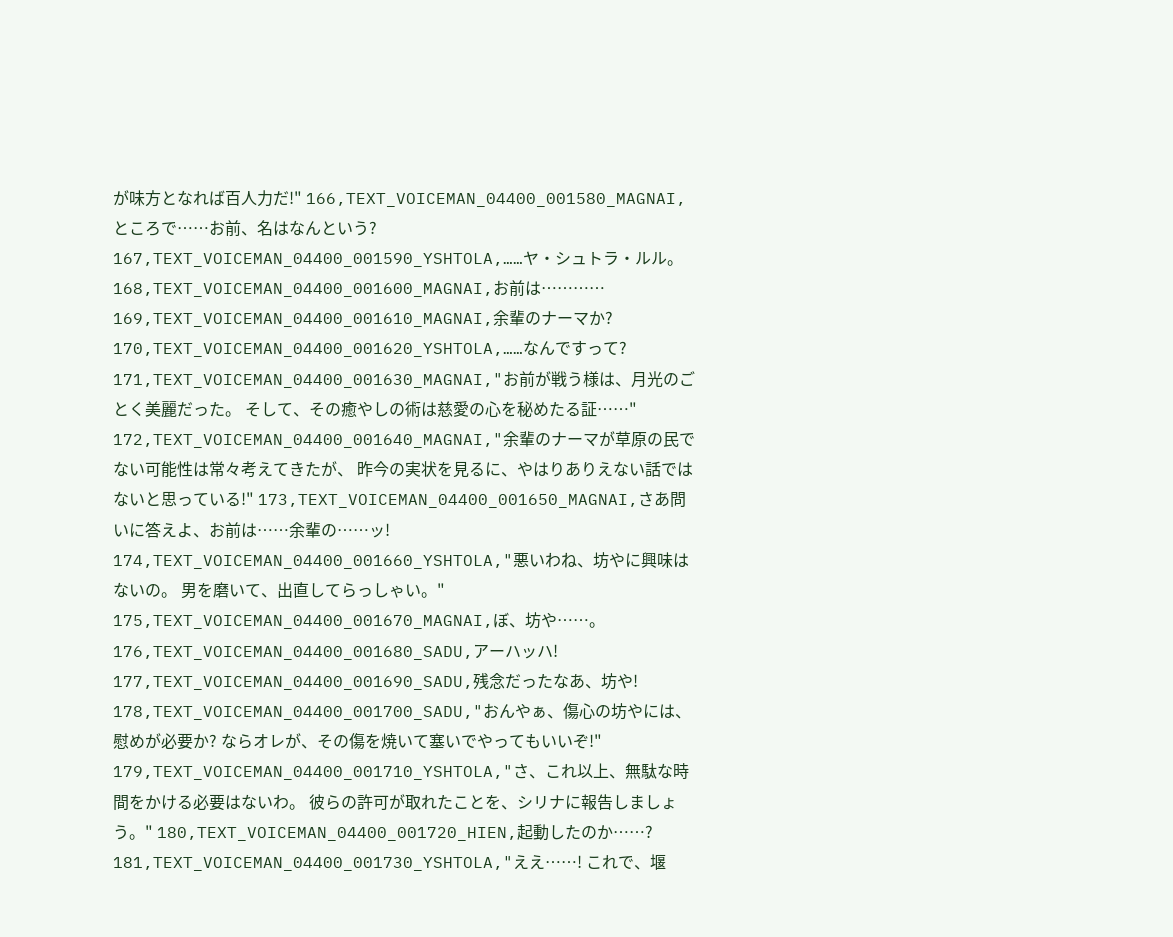が味方となれば百人力だ!" 166,TEXT_VOICEMAN_04400_001580_MAGNAI,ところで……お前、名はなんという? 167,TEXT_VOICEMAN_04400_001590_YSHTOLA,……ヤ・シュトラ・ルル。 168,TEXT_VOICEMAN_04400_001600_MAGNAI,お前は………… 169,TEXT_VOICEMAN_04400_001610_MAGNAI,余輩のナーマか? 170,TEXT_VOICEMAN_04400_001620_YSHTOLA,……なんですって? 171,TEXT_VOICEMAN_04400_001630_MAGNAI,"お前が戦う様は、月光のごとく美麗だった。 そして、その癒やしの術は慈愛の心を秘めたる証……" 172,TEXT_VOICEMAN_04400_001640_MAGNAI,"余輩のナーマが草原の民でない可能性は常々考えてきたが、 昨今の実状を見るに、やはりありえない話ではないと思っている!" 173,TEXT_VOICEMAN_04400_001650_MAGNAI,さあ問いに答えよ、お前は……余輩の……ッ! 174,TEXT_VOICEMAN_04400_001660_YSHTOLA,"悪いわね、坊やに興味はないの。 男を磨いて、出直してらっしゃい。" 175,TEXT_VOICEMAN_04400_001670_MAGNAI,ぼ、坊や……。 176,TEXT_VOICEMAN_04400_001680_SADU,アーハッハ! 177,TEXT_VOICEMAN_04400_001690_SADU,残念だったなあ、坊や! 178,TEXT_VOICEMAN_04400_001700_SADU,"おんやぁ、傷心の坊やには、慰めが必要か? ならオレが、その傷を焼いて塞いでやってもいいぞ!" 179,TEXT_VOICEMAN_04400_001710_YSHTOLA,"さ、これ以上、無駄な時間をかける必要はないわ。 彼らの許可が取れたことを、シリナに報告しましょう。" 180,TEXT_VOICEMAN_04400_001720_HIEN,起動したのか……? 181,TEXT_VOICEMAN_04400_001730_YSHTOLA,"ええ……! これで、堰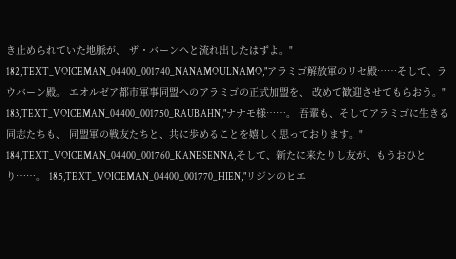き止められていた地脈が、 ザ・バーンへと流れ出したはずよ。" 182,TEXT_VOICEMAN_04400_001740_NANAMOULNAMO,"アラミゴ解放軍のリセ殿……そして、ラウバーン殿。 エオルゼア都市軍事同盟へのアラミゴの正式加盟を、 改めて歓迎させてもらおう。" 183,TEXT_VOICEMAN_04400_001750_RAUBAHN,"ナナモ様……。 吾輩も、そしてアラミゴに生きる同志たちも、 同盟軍の戦友たちと、共に歩めることを嬉しく思っております。" 184,TEXT_VOICEMAN_04400_001760_KANESENNA,そして、新たに来たりし友が、もうおひとり……。 185,TEXT_VOICEMAN_04400_001770_HIEN,"リジンのヒエ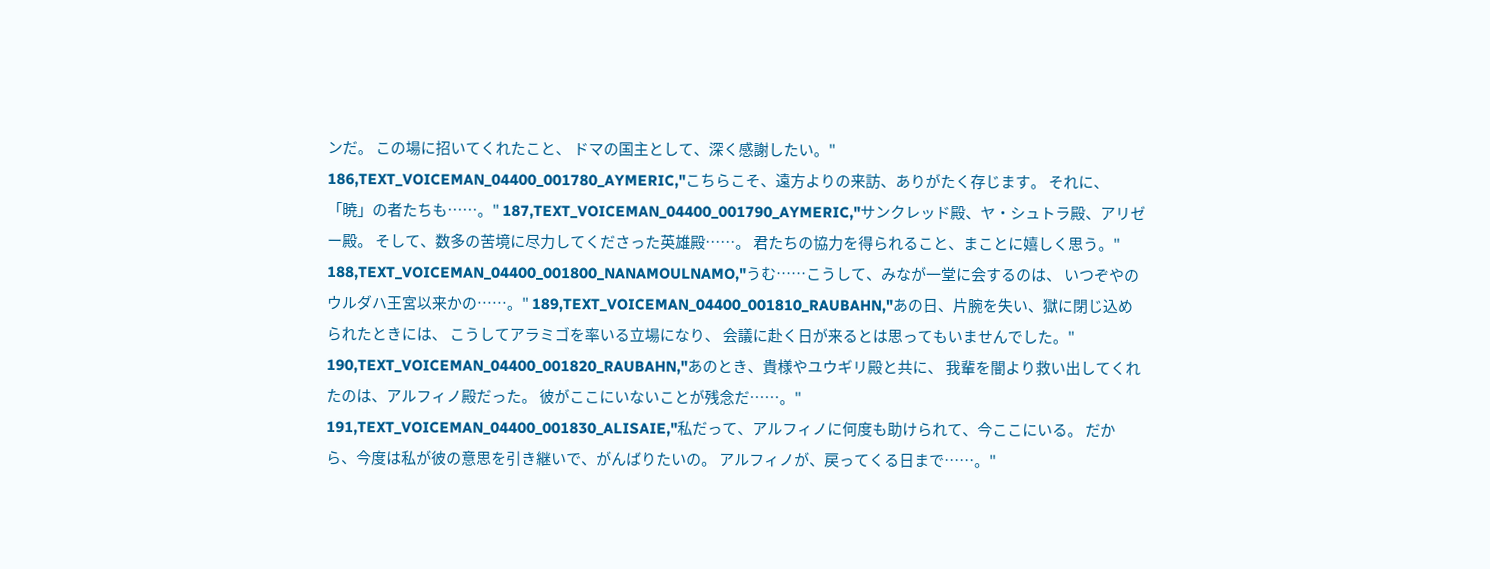ンだ。 この場に招いてくれたこと、 ドマの国主として、深く感謝したい。" 186,TEXT_VOICEMAN_04400_001780_AYMERIC,"こちらこそ、遠方よりの来訪、ありがたく存じます。 それに、「暁」の者たちも……。" 187,TEXT_VOICEMAN_04400_001790_AYMERIC,"サンクレッド殿、ヤ・シュトラ殿、アリゼー殿。 そして、数多の苦境に尽力してくださった英雄殿……。 君たちの協力を得られること、まことに嬉しく思う。" 188,TEXT_VOICEMAN_04400_001800_NANAMOULNAMO,"うむ……こうして、みなが一堂に会するのは、 いつぞやのウルダハ王宮以来かの……。" 189,TEXT_VOICEMAN_04400_001810_RAUBAHN,"あの日、片腕を失い、獄に閉じ込められたときには、 こうしてアラミゴを率いる立場になり、 会議に赴く日が来るとは思ってもいませんでした。" 190,TEXT_VOICEMAN_04400_001820_RAUBAHN,"あのとき、貴様やユウギリ殿と共に、 我輩を闇より救い出してくれたのは、アルフィノ殿だった。 彼がここにいないことが残念だ……。" 191,TEXT_VOICEMAN_04400_001830_ALISAIE,"私だって、アルフィノに何度も助けられて、今ここにいる。 だから、今度は私が彼の意思を引き継いで、がんばりたいの。 アルフィノが、戻ってくる日まで……。"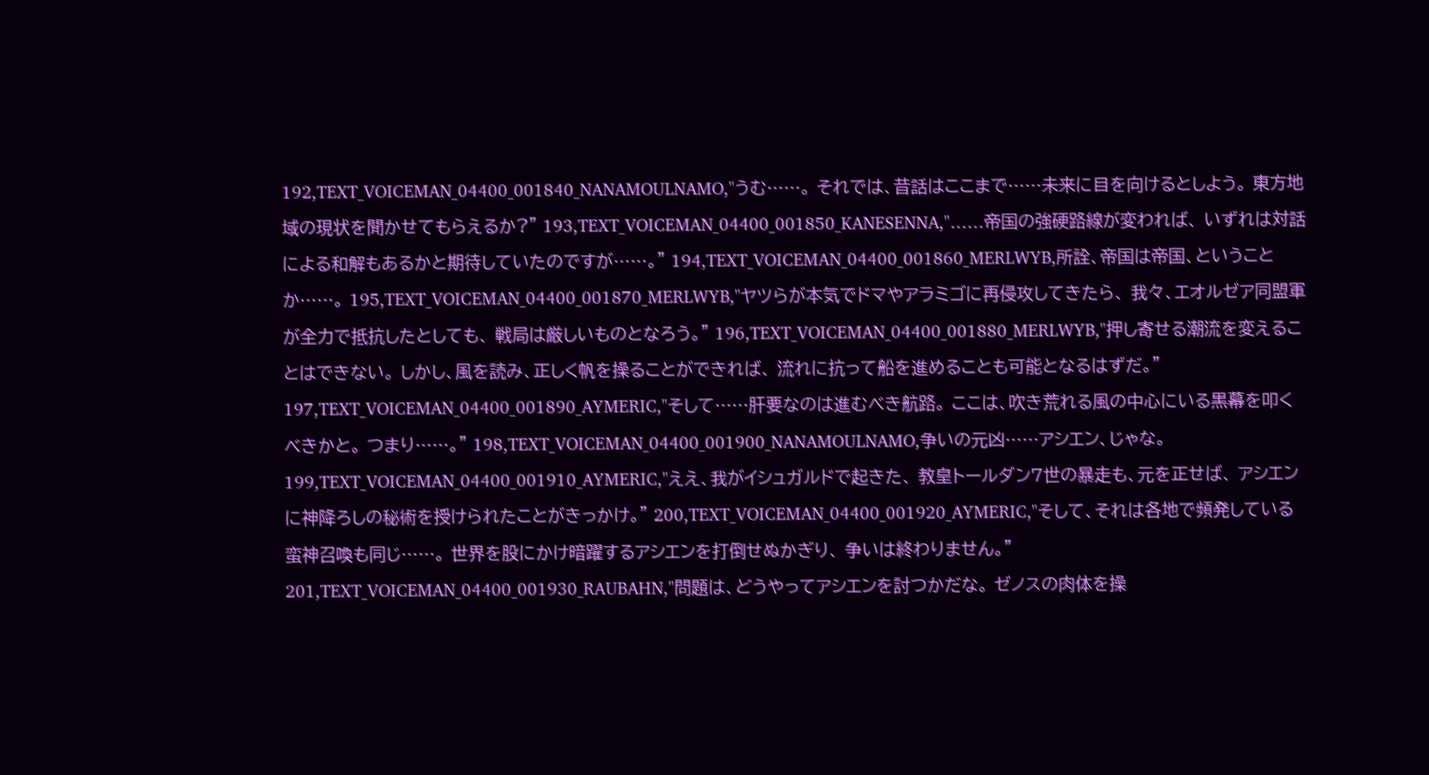192,TEXT_VOICEMAN_04400_001840_NANAMOULNAMO,"うむ……。 それでは、昔話はここまで……未来に目を向けるとしよう。 東方地域の現状を聞かせてもらえるか?" 193,TEXT_VOICEMAN_04400_001850_KANESENNA,"……帝国の強硬路線が変われば、 いずれは対話による和解もあるかと期待していたのですが……。" 194,TEXT_VOICEMAN_04400_001860_MERLWYB,所詮、帝国は帝国、ということか……。 195,TEXT_VOICEMAN_04400_001870_MERLWYB,"ヤツらが本気でドマやアラミゴに再侵攻してきたら、 我々、エオルゼア同盟軍が全力で抵抗したとしても、 戦局は厳しいものとなろう。" 196,TEXT_VOICEMAN_04400_001880_MERLWYB,"押し寄せる潮流を変えることはできない。 しかし、風を読み、正しく帆を操ることができれば、 流れに抗って船を進めることも可能となるはずだ。" 197,TEXT_VOICEMAN_04400_001890_AYMERIC,"そして……肝要なのは進むべき航路。 ここは、吹き荒れる風の中心にいる黒幕を叩くべきかと。 つまり……。" 198,TEXT_VOICEMAN_04400_001900_NANAMOULNAMO,争いの元凶……アシエン、じゃな。 199,TEXT_VOICEMAN_04400_001910_AYMERIC,"ええ、我がイシュガルドで起きた、 教皇トールダン7世の暴走も、元を正せば、 アシエンに神降ろしの秘術を授けられたことがきっかけ。" 200,TEXT_VOICEMAN_04400_001920_AYMERIC,"そして、それは各地で頻発している蛮神召喚も同じ……。 世界を股にかけ暗躍するアシエンを打倒せぬかぎり、 争いは終わりません。" 201,TEXT_VOICEMAN_04400_001930_RAUBAHN,"問題は、どうやってアシエンを討つかだな。 ゼノスの肉体を操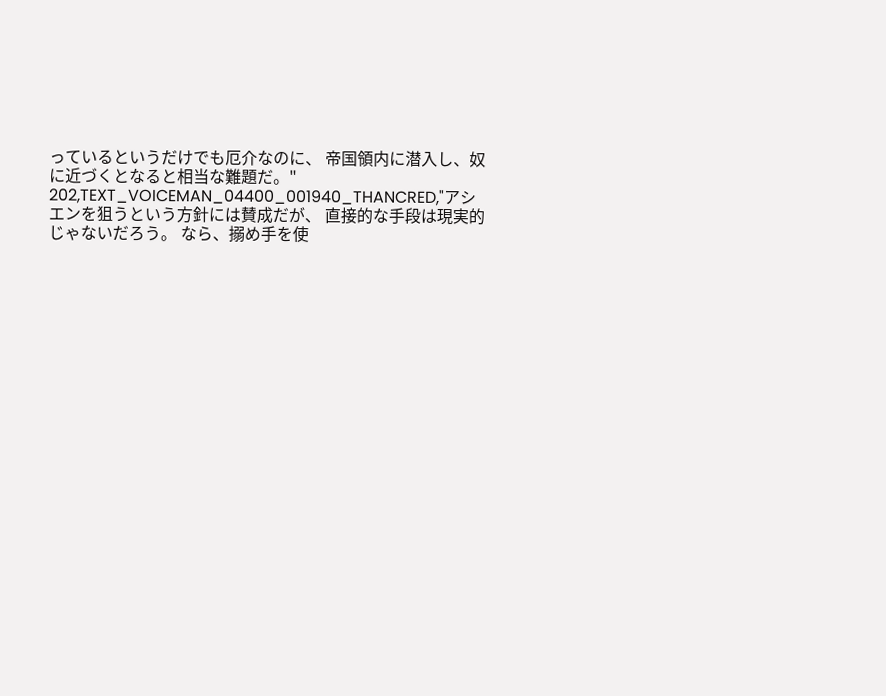っているというだけでも厄介なのに、 帝国領内に潜入し、奴に近づくとなると相当な難題だ。" 202,TEXT_VOICEMAN_04400_001940_THANCRED,"アシエンを狙うという方針には賛成だが、 直接的な手段は現実的じゃないだろう。 なら、搦め手を使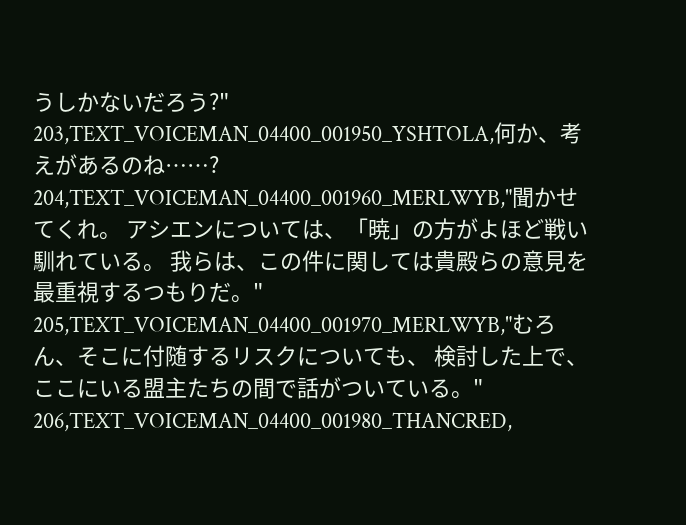うしかないだろう?" 203,TEXT_VOICEMAN_04400_001950_YSHTOLA,何か、考えがあるのね……? 204,TEXT_VOICEMAN_04400_001960_MERLWYB,"聞かせてくれ。 アシエンについては、「暁」の方がよほど戦い馴れている。 我らは、この件に関しては貴殿らの意見を最重視するつもりだ。" 205,TEXT_VOICEMAN_04400_001970_MERLWYB,"むろん、そこに付随するリスクについても、 検討した上で、ここにいる盟主たちの間で話がついている。" 206,TEXT_VOICEMAN_04400_001980_THANCRED,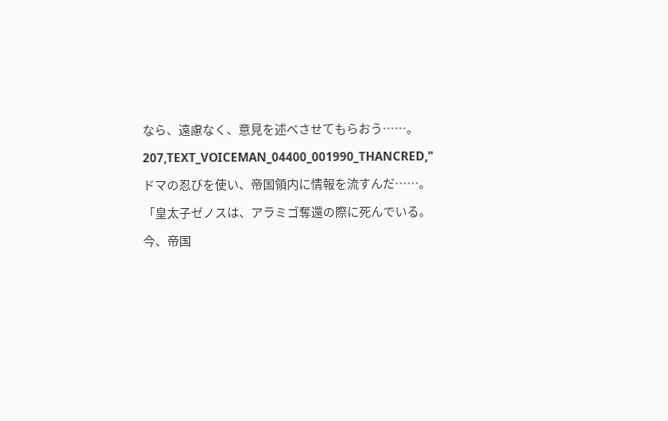なら、遠慮なく、意見を述べさせてもらおう……。 207,TEXT_VOICEMAN_04400_001990_THANCRED,"ドマの忍びを使い、帝国領内に情報を流すんだ……。 「皇太子ゼノスは、アラミゴ奪還の際に死んでいる。  今、帝国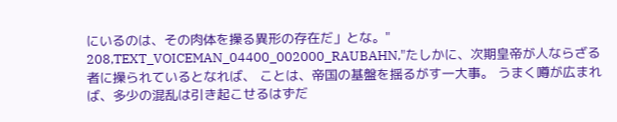にいるのは、その肉体を操る異形の存在だ」とな。" 208,TEXT_VOICEMAN_04400_002000_RAUBAHN,"たしかに、次期皇帝が人ならざる者に操られているとなれば、 ことは、帝国の基盤を揺るがす一大事。 うまく噂が広まれば、多少の混乱は引き起こせるはずだ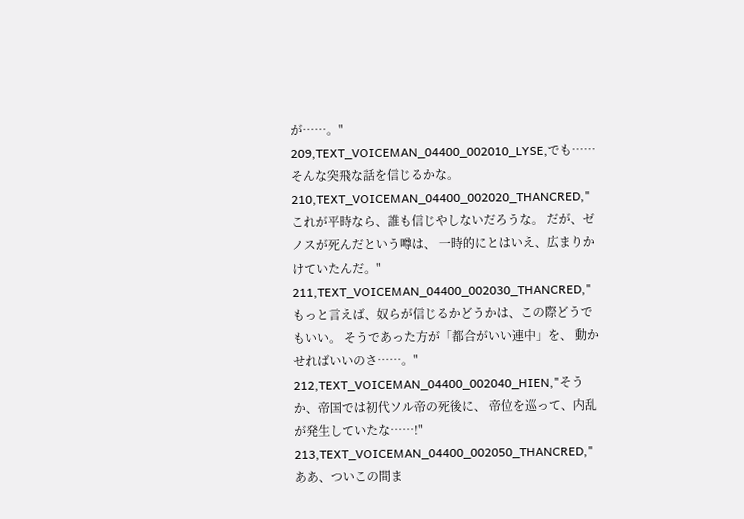が……。" 209,TEXT_VOICEMAN_04400_002010_LYSE,でも……そんな突飛な話を信じるかな。 210,TEXT_VOICEMAN_04400_002020_THANCRED,"これが平時なら、誰も信じやしないだろうな。 だが、ゼノスが死んだという噂は、 一時的にとはいえ、広まりかけていたんだ。" 211,TEXT_VOICEMAN_04400_002030_THANCRED,"もっと言えば、奴らが信じるかどうかは、この際どうでもいい。 そうであった方が「都合がいい連中」を、 動かせればいいのさ……。" 212,TEXT_VOICEMAN_04400_002040_HIEN,"そうか、帝国では初代ソル帝の死後に、 帝位を巡って、内乱が発生していたな……!" 213,TEXT_VOICEMAN_04400_002050_THANCRED,"ああ、ついこの間ま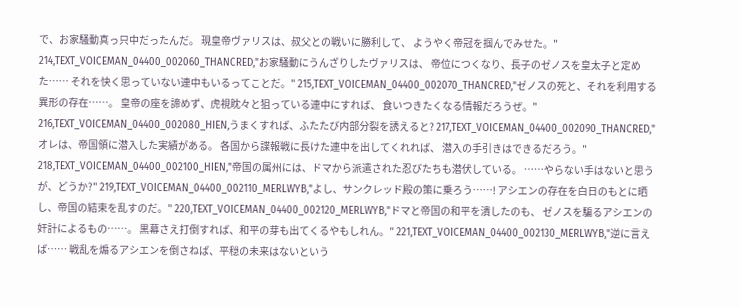で、お家騒動真っ只中だったんだ。 現皇帝ヴァリスは、叔父との戦いに勝利して、 ようやく帝冠を掴んでみせた。" 214,TEXT_VOICEMAN_04400_002060_THANCRED,"お家騒動にうんざりしたヴァリスは、 帝位につくなり、長子のゼノスを皇太子と定めた…… それを快く思っていない連中もいるってことだ。" 215,TEXT_VOICEMAN_04400_002070_THANCRED,"ゼノスの死と、それを利用する異形の存在……。 皇帝の座を諦めず、虎視眈々と狙っている連中にすれば、 食いつきたくなる情報だろうぜ。" 216,TEXT_VOICEMAN_04400_002080_HIEN,うまくすれば、ふたたび内部分裂を誘えると? 217,TEXT_VOICEMAN_04400_002090_THANCRED,"オレは、帝国領に潜入した実績がある。 各国から諜報戦に長けた連中を出してくれれば、 潜入の手引きはできるだろう。" 218,TEXT_VOICEMAN_04400_002100_HIEN,"帝国の属州には、ドマから派遣された忍びたちも潜伏している。 ……やらない手はないと思うが、どうか?" 219,TEXT_VOICEMAN_04400_002110_MERLWYB,"よし、サンクレッド殿の策に乗ろう……! アシエンの存在を白日のもとに晒し、帝国の結束を乱すのだ。" 220,TEXT_VOICEMAN_04400_002120_MERLWYB,"ドマと帝国の和平を潰したのも、 ゼノスを騙るアシエンの奸計によるもの……。 黒幕さえ打倒すれば、和平の芽も出てくるやもしれん。" 221,TEXT_VOICEMAN_04400_002130_MERLWYB,"逆に言えば…… 戦乱を煽るアシエンを倒さねば、平穏の未来はないという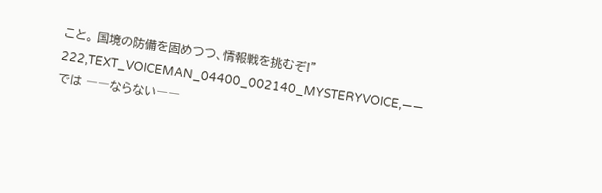こと。 国境の防備を固めつつ、情報戦を挑むぞ!" 222,TEXT_VOICEMAN_04400_002140_MYSTERYVOICE,――では ――ならない――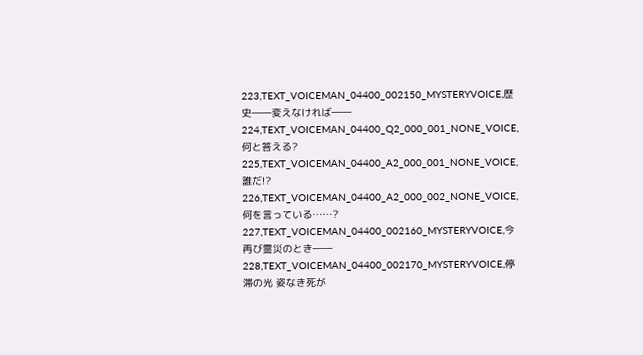223,TEXT_VOICEMAN_04400_002150_MYSTERYVOICE,歴史――変えなければ―― 224,TEXT_VOICEMAN_04400_Q2_000_001_NONE_VOICE,何と答える? 225,TEXT_VOICEMAN_04400_A2_000_001_NONE_VOICE,誰だ!? 226,TEXT_VOICEMAN_04400_A2_000_002_NONE_VOICE,何を言っている……? 227,TEXT_VOICEMAN_04400_002160_MYSTERYVOICE,今 再び霊災のとき―― 228,TEXT_VOICEMAN_04400_002170_MYSTERYVOICE,停滞の光 姿なき死が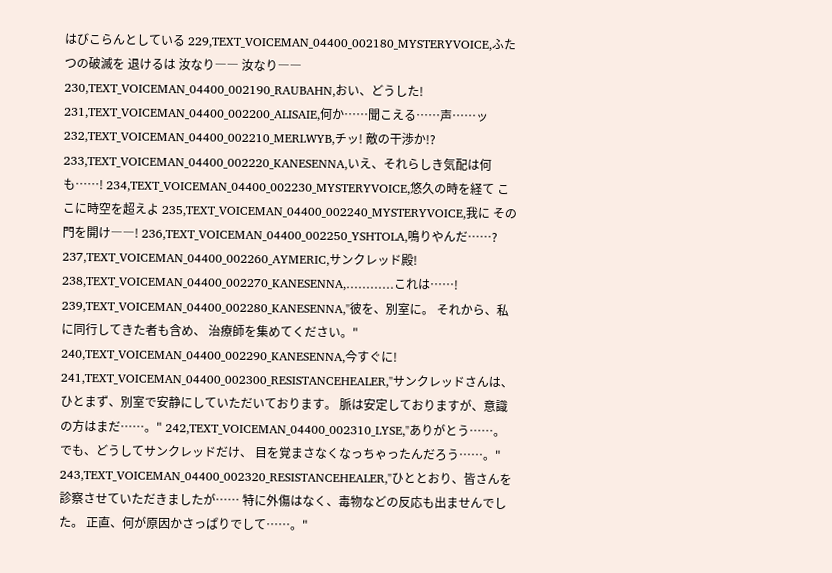はびこらんとしている 229,TEXT_VOICEMAN_04400_002180_MYSTERYVOICE,ふたつの破滅を 退けるは 汝なり―― 汝なり―― 230,TEXT_VOICEMAN_04400_002190_RAUBAHN,おい、どうした! 231,TEXT_VOICEMAN_04400_002200_ALISAIE,何か……聞こえる……声……ッ 232,TEXT_VOICEMAN_04400_002210_MERLWYB,チッ! 敵の干渉か!? 233,TEXT_VOICEMAN_04400_002220_KANESENNA,いえ、それらしき気配は何も……! 234,TEXT_VOICEMAN_04400_002230_MYSTERYVOICE,悠久の時を経て ここに時空を超えよ 235,TEXT_VOICEMAN_04400_002240_MYSTERYVOICE,我に その門を開け――! 236,TEXT_VOICEMAN_04400_002250_YSHTOLA,鳴りやんだ……? 237,TEXT_VOICEMAN_04400_002260_AYMERIC,サンクレッド殿! 238,TEXT_VOICEMAN_04400_002270_KANESENNA,…………これは……! 239,TEXT_VOICEMAN_04400_002280_KANESENNA,"彼を、別室に。 それから、私に同行してきた者も含め、 治療師を集めてください。" 240,TEXT_VOICEMAN_04400_002290_KANESENNA,今すぐに! 241,TEXT_VOICEMAN_04400_002300_RESISTANCEHEALER,"サンクレッドさんは、 ひとまず、別室で安静にしていただいております。 脈は安定しておりますが、意識の方はまだ……。" 242,TEXT_VOICEMAN_04400_002310_LYSE,"ありがとう……。 でも、どうしてサンクレッドだけ、 目を覚まさなくなっちゃったんだろう……。" 243,TEXT_VOICEMAN_04400_002320_RESISTANCEHEALER,"ひととおり、皆さんを診察させていただきましたが…… 特に外傷はなく、毒物などの反応も出ませんでした。 正直、何が原因かさっぱりでして……。"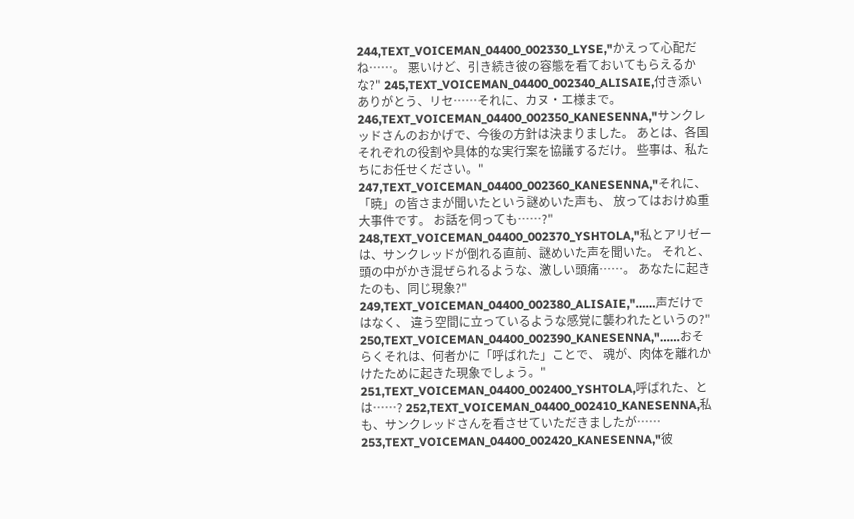244,TEXT_VOICEMAN_04400_002330_LYSE,"かえって心配だね……。 悪いけど、引き続き彼の容態を看ておいてもらえるかな?" 245,TEXT_VOICEMAN_04400_002340_ALISAIE,付き添いありがとう、リセ……それに、カヌ・エ様まで。 246,TEXT_VOICEMAN_04400_002350_KANESENNA,"サンクレッドさんのおかげで、今後の方針は決まりました。 あとは、各国それぞれの役割や具体的な実行案を協議するだけ。 些事は、私たちにお任せください。" 247,TEXT_VOICEMAN_04400_002360_KANESENNA,"それに、「暁」の皆さまが聞いたという謎めいた声も、 放ってはおけぬ重大事件です。 お話を伺っても……?" 248,TEXT_VOICEMAN_04400_002370_YSHTOLA,"私とアリゼーは、サンクレッドが倒れる直前、謎めいた声を聞いた。 それと、頭の中がかき混ぜられるような、激しい頭痛……。 あなたに起きたのも、同じ現象?" 249,TEXT_VOICEMAN_04400_002380_ALISAIE,"……声だけではなく、 違う空間に立っているような感覚に襲われたというの?" 250,TEXT_VOICEMAN_04400_002390_KANESENNA,"……おそらくそれは、何者かに「呼ばれた」ことで、 魂が、肉体を離れかけたために起きた現象でしょう。" 251,TEXT_VOICEMAN_04400_002400_YSHTOLA,呼ばれた、とは……? 252,TEXT_VOICEMAN_04400_002410_KANESENNA,私も、サンクレッドさんを看させていただきましたが…… 253,TEXT_VOICEMAN_04400_002420_KANESENNA,"彼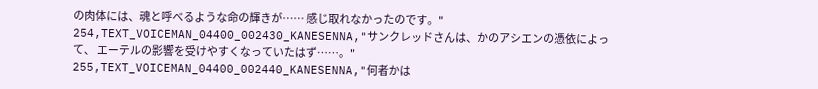の肉体には、魂と呼べるような命の輝きが…… 感じ取れなかったのです。" 254,TEXT_VOICEMAN_04400_002430_KANESENNA,"サンクレッドさんは、かのアシエンの憑依によって、 エーテルの影響を受けやすくなっていたはず……。" 255,TEXT_VOICEMAN_04400_002440_KANESENNA,"何者かは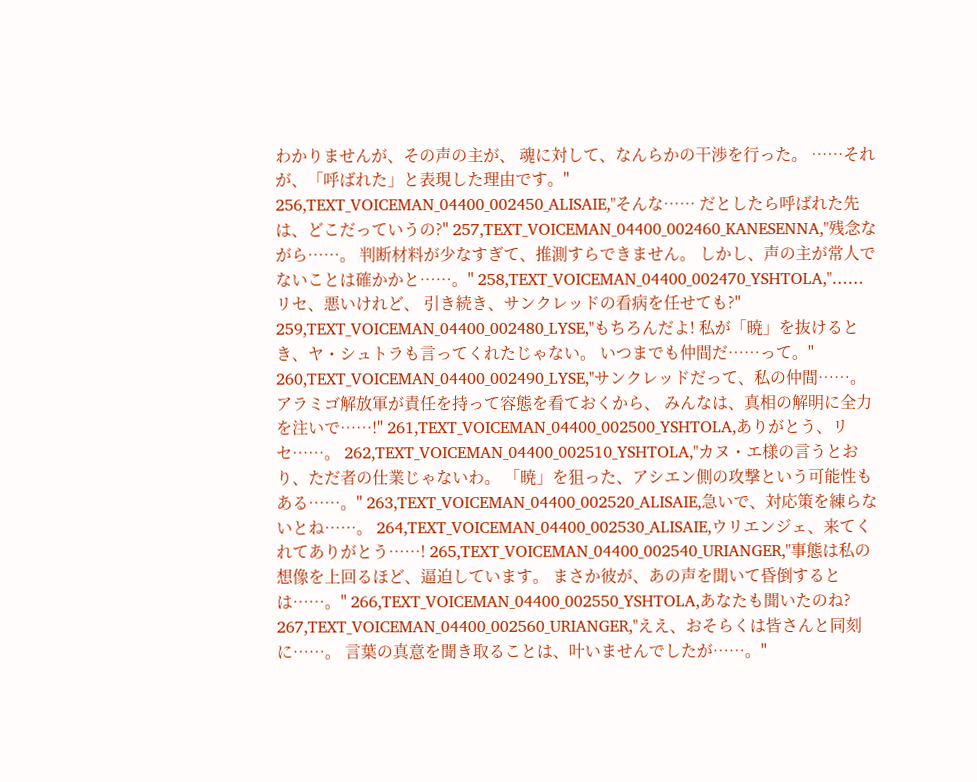わかりませんが、その声の主が、 魂に対して、なんらかの干渉を行った。 ……それが、「呼ばれた」と表現した理由です。" 256,TEXT_VOICEMAN_04400_002450_ALISAIE,"そんな…… だとしたら呼ばれた先は、どこだっていうの?" 257,TEXT_VOICEMAN_04400_002460_KANESENNA,"残念ながら……。 判断材料が少なすぎて、推測すらできません。 しかし、声の主が常人でないことは確かかと……。" 258,TEXT_VOICEMAN_04400_002470_YSHTOLA,"……リセ、悪いけれど、 引き続き、サンクレッドの看病を任せても?" 259,TEXT_VOICEMAN_04400_002480_LYSE,"もちろんだよ! 私が「暁」を抜けるとき、ヤ・シュトラも言ってくれたじゃない。 いつまでも仲間だ……って。" 260,TEXT_VOICEMAN_04400_002490_LYSE,"サンクレッドだって、私の仲間……。 アラミゴ解放軍が責任を持って容態を看ておくから、 みんなは、真相の解明に全力を注いで……!" 261,TEXT_VOICEMAN_04400_002500_YSHTOLA,ありがとう、リセ……。 262,TEXT_VOICEMAN_04400_002510_YSHTOLA,"カヌ・エ様の言うとおり、ただ者の仕業じゃないわ。 「暁」を狙った、アシエン側の攻撃という可能性もある……。" 263,TEXT_VOICEMAN_04400_002520_ALISAIE,急いで、対応策を練らないとね……。 264,TEXT_VOICEMAN_04400_002530_ALISAIE,ウリエンジェ、来てくれてありがとう……! 265,TEXT_VOICEMAN_04400_002540_URIANGER,"事態は私の想像を上回るほど、逼迫しています。 まさか彼が、あの声を聞いて昏倒するとは……。" 266,TEXT_VOICEMAN_04400_002550_YSHTOLA,あなたも聞いたのね? 267,TEXT_VOICEMAN_04400_002560_URIANGER,"ええ、おそらくは皆さんと同刻に……。 言葉の真意を聞き取ることは、叶いませんでしたが……。"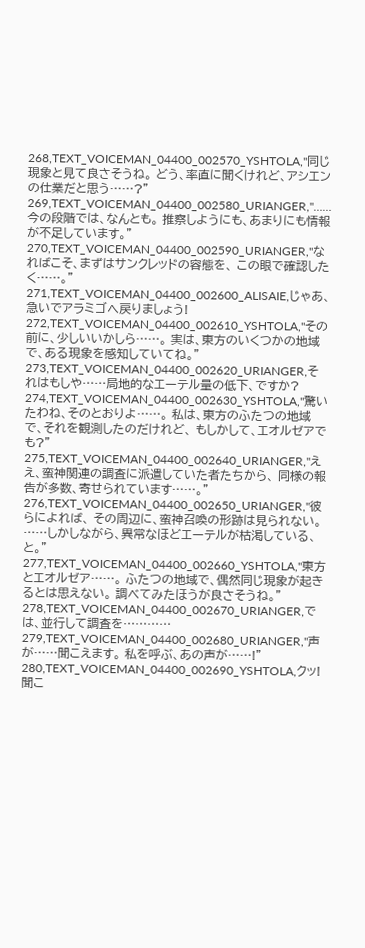268,TEXT_VOICEMAN_04400_002570_YSHTOLA,"同じ現象と見て良さそうね。 どう、率直に聞くけれど、アシエンの仕業だと思う……?" 269,TEXT_VOICEMAN_04400_002580_URIANGER,"……今の段階では、なんとも。 推察しようにも、あまりにも情報が不足しています。" 270,TEXT_VOICEMAN_04400_002590_URIANGER,"なればこそ、まずはサンクレッドの容態を、 この眼で確認したく……。" 271,TEXT_VOICEMAN_04400_002600_ALISAIE,じゃあ、急いでアラミゴへ戻りましょう! 272,TEXT_VOICEMAN_04400_002610_YSHTOLA,"その前に、少しいいかしら……。 実は、東方のいくつかの地域で、ある現象を感知していてね。" 273,TEXT_VOICEMAN_04400_002620_URIANGER,それはもしや……局地的なエーテル量の低下、ですか? 274,TEXT_VOICEMAN_04400_002630_YSHTOLA,"驚いたわね、そのとおりよ……。 私は、東方のふたつの地域で、それを観測したのだけれど、 もしかして、エオルゼアでも?" 275,TEXT_VOICEMAN_04400_002640_URIANGER,"ええ、蛮神関連の調査に派遣していた者たちから、 同様の報告が多数、寄せられています……。" 276,TEXT_VOICEMAN_04400_002650_URIANGER,"彼らによれば、 その周辺に、蛮神召喚の形跡は見られない。 ……しかしながら、異常なほどエーテルが枯渇している、と。" 277,TEXT_VOICEMAN_04400_002660_YSHTOLA,"東方とエオルゼア……。 ふたつの地域で、偶然同じ現象が起きるとは思えない。 調べてみたほうが良さそうね。" 278,TEXT_VOICEMAN_04400_002670_URIANGER,では、並行して調査を………… 279,TEXT_VOICEMAN_04400_002680_URIANGER,"声が……聞こえます。 私を呼ぶ、あの声が……!" 280,TEXT_VOICEMAN_04400_002690_YSHTOLA,クッ! 聞こ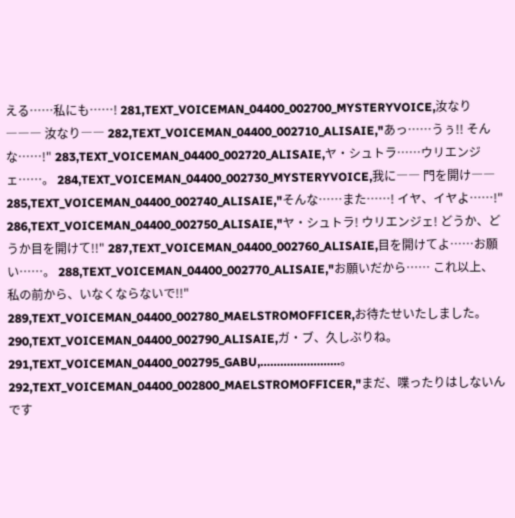える……私にも……! 281,TEXT_VOICEMAN_04400_002700_MYSTERYVOICE,汝なり――― 汝なり―― 282,TEXT_VOICEMAN_04400_002710_ALISAIE,"あっ……うぅ!! そんな……!" 283,TEXT_VOICEMAN_04400_002720_ALISAIE,ヤ・シュトラ……ウリエンジェ……。 284,TEXT_VOICEMAN_04400_002730_MYSTERYVOICE,我に―― 門を開け―― 285,TEXT_VOICEMAN_04400_002740_ALISAIE,"そんな……また……! イヤ、イヤよ……!" 286,TEXT_VOICEMAN_04400_002750_ALISAIE,"ヤ・シュトラ! ウリエンジェ! どうか、どうか目を開けて!!" 287,TEXT_VOICEMAN_04400_002760_ALISAIE,目を開けてよ……お願い……。 288,TEXT_VOICEMAN_04400_002770_ALISAIE,"お願いだから…… これ以上、私の前から、いなくならないで!!" 289,TEXT_VOICEMAN_04400_002780_MAELSTROMOFFICER,お待たせいたしました。 290,TEXT_VOICEMAN_04400_002790_ALISAIE,ガ・ブ、久しぶりね。 291,TEXT_VOICEMAN_04400_002795_GABU,……………………。 292,TEXT_VOICEMAN_04400_002800_MAELSTROMOFFICER,"まだ、喋ったりはしないんです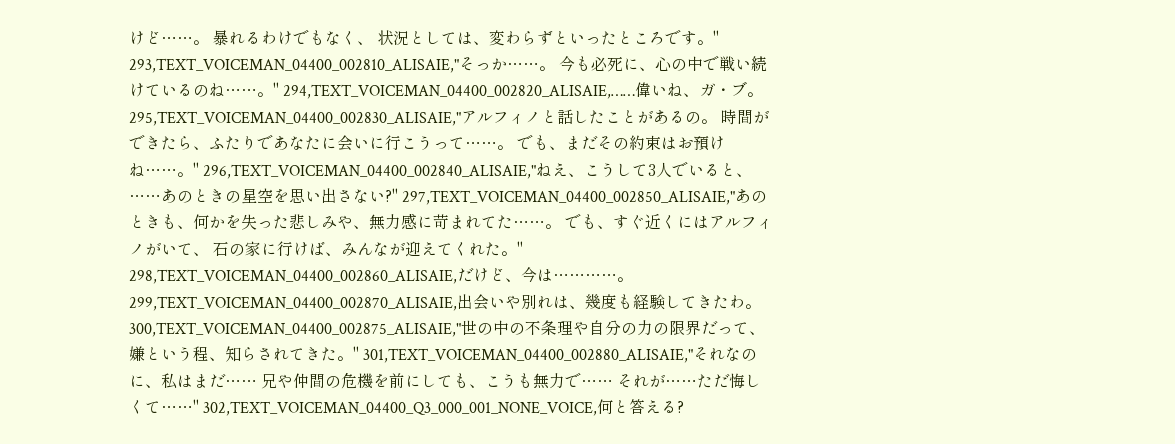けど……。 暴れるわけでもなく、 状況としては、変わらずといったところです。" 293,TEXT_VOICEMAN_04400_002810_ALISAIE,"そっか……。 今も必死に、心の中で戦い続けているのね……。" 294,TEXT_VOICEMAN_04400_002820_ALISAIE,……偉いね、ガ・ブ。 295,TEXT_VOICEMAN_04400_002830_ALISAIE,"アルフィノと話したことがあるの。 時間ができたら、ふたりであなたに会いに行こうって……。 でも、まだその約束はお預けね……。" 296,TEXT_VOICEMAN_04400_002840_ALISAIE,"ねえ、こうして3人でいると、 ……あのときの星空を思い出さない?" 297,TEXT_VOICEMAN_04400_002850_ALISAIE,"あのときも、何かを失った悲しみや、無力感に苛まれてた……。 でも、すぐ近くにはアルフィノがいて、 石の家に行けば、みんなが迎えてくれた。" 298,TEXT_VOICEMAN_04400_002860_ALISAIE,だけど、今は…………。 299,TEXT_VOICEMAN_04400_002870_ALISAIE,出会いや別れは、幾度も経験してきたわ。 300,TEXT_VOICEMAN_04400_002875_ALISAIE,"世の中の不条理や自分の力の限界だって、 嫌という程、知らされてきた。" 301,TEXT_VOICEMAN_04400_002880_ALISAIE,"それなのに、私はまだ…… 兄や仲間の危機を前にしても、こうも無力で…… それが……ただ悔しくて……" 302,TEXT_VOICEMAN_04400_Q3_000_001_NONE_VOICE,何と答える?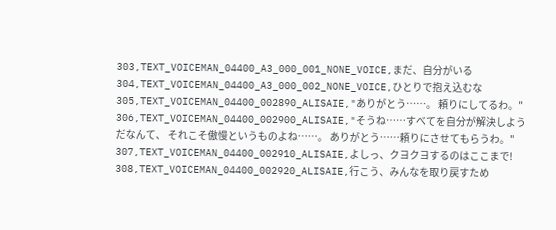303,TEXT_VOICEMAN_04400_A3_000_001_NONE_VOICE,まだ、自分がいる 304,TEXT_VOICEMAN_04400_A3_000_002_NONE_VOICE,ひとりで抱え込むな 305,TEXT_VOICEMAN_04400_002890_ALISAIE,"ありがとう……。 頼りにしてるわ。" 306,TEXT_VOICEMAN_04400_002900_ALISAIE,"そうね……すべてを自分が解決しようだなんて、 それこそ傲慢というものよね……。 ありがとう……頼りにさせてもらうわ。" 307,TEXT_VOICEMAN_04400_002910_ALISAIE,よしっ、クヨクヨするのはここまで! 308,TEXT_VOICEMAN_04400_002920_ALISAIE,行こう、みんなを取り戻すため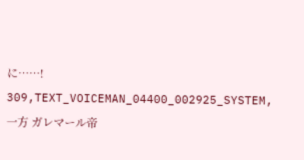に……! 309,TEXT_VOICEMAN_04400_002925_SYSTEM,一方 ガレマール帝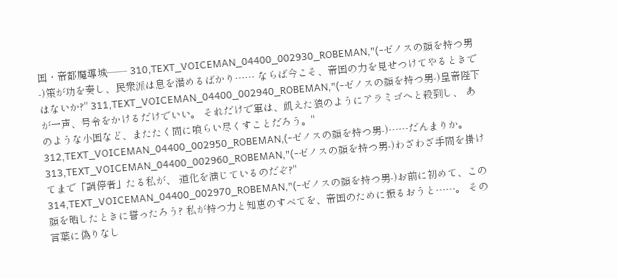国・帝都魔導城―― 310,TEXT_VOICEMAN_04400_002930_ROBEMAN,"(-ゼノスの顔を持つ男-)策が功を奏し、民衆派は息を潜めるばかり…… ならば今こそ、帝国の力を見せつけてやるときではないか?" 311,TEXT_VOICEMAN_04400_002940_ROBEMAN,"(-ゼノスの顔を持つ男-)皇帝陛下が一声、号令をかけるだけでいい。 それだけで軍は、飢えた狼のようにアラミゴへと殺到し、 あのような小国など、またたく間に喰らい尽くすことだろう。" 312,TEXT_VOICEMAN_04400_002950_ROBEMAN,(-ゼノスの顔を持つ男-)……だんまりか。 313,TEXT_VOICEMAN_04400_002960_ROBEMAN,"(-ゼノスの顔を持つ男-)わざわざ手間を掛けてまで「調停者」たる私が、 道化を演じているのだぞ?" 314,TEXT_VOICEMAN_04400_002970_ROBEMAN,"(-ゼノスの顔を持つ男-)お前に初めて、この顔を晒したときに誓ったろう? 私が持つ力と知恵のすべてを、帝国のために振るおうと……。 その言葉に偽りなし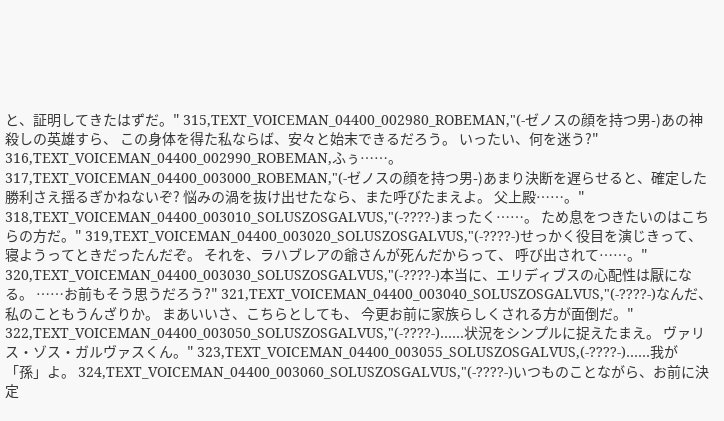と、証明してきたはずだ。" 315,TEXT_VOICEMAN_04400_002980_ROBEMAN,"(-ゼノスの顔を持つ男-)あの神殺しの英雄すら、 この身体を得た私ならば、安々と始末できるだろう。 いったい、何を迷う?" 316,TEXT_VOICEMAN_04400_002990_ROBEMAN,ふぅ……。 317,TEXT_VOICEMAN_04400_003000_ROBEMAN,"(-ゼノスの顔を持つ男-)あまり決断を遅らせると、確定した勝利さえ揺るぎかねないぞ? 悩みの渦を抜け出せたなら、また呼びたまえよ。 父上殿……。" 318,TEXT_VOICEMAN_04400_003010_SOLUSZOSGALVUS,"(-????-)まったく……。 ため息をつきたいのはこちらの方だ。" 319,TEXT_VOICEMAN_04400_003020_SOLUSZOSGALVUS,"(-????-)せっかく役目を演じきって、寝ようってときだったんだぞ。 それを、ラハブレアの爺さんが死んだからって、 呼び出されて……。" 320,TEXT_VOICEMAN_04400_003030_SOLUSZOSGALVUS,"(-????-)本当に、エリディブスの心配性は厭になる。 ……お前もそう思うだろう?" 321,TEXT_VOICEMAN_04400_003040_SOLUSZOSGALVUS,"(-????-)なんだ、私のこともうんざりか。 まあいいさ、こちらとしても、 今更お前に家族らしくされる方が面倒だ。" 322,TEXT_VOICEMAN_04400_003050_SOLUSZOSGALVUS,"(-????-)……状況をシンプルに捉えたまえ。 ヴァリス・ゾス・ガルヴァスくん。" 323,TEXT_VOICEMAN_04400_003055_SOLUSZOSGALVUS,(-????-)……我が「孫」よ。 324,TEXT_VOICEMAN_04400_003060_SOLUSZOSGALVUS,"(-????-)いつものことながら、お前に決定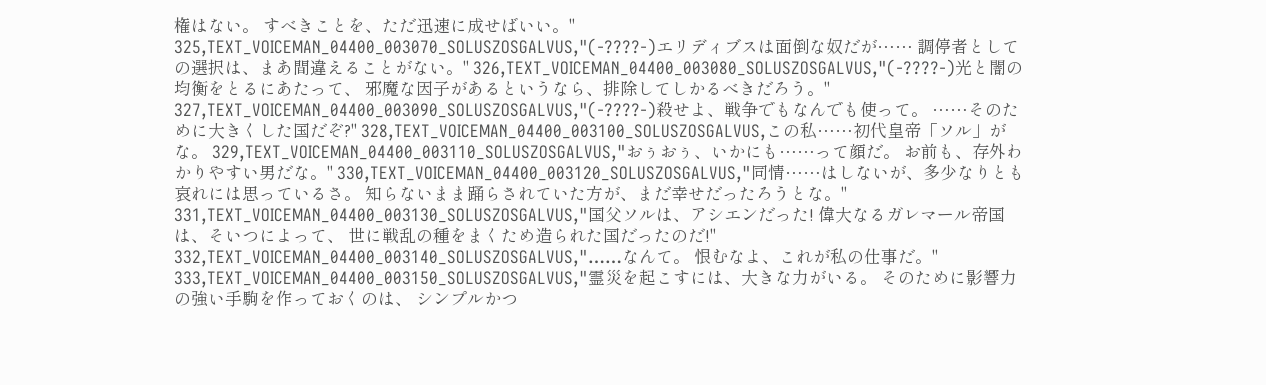権はない。 すべきことを、ただ迅速に成せばいい。" 325,TEXT_VOICEMAN_04400_003070_SOLUSZOSGALVUS,"(-????-)エリディブスは面倒な奴だが…… 調停者としての選択は、まあ間違えることがない。" 326,TEXT_VOICEMAN_04400_003080_SOLUSZOSGALVUS,"(-????-)光と闇の均衡をとるにあたって、 邪魔な因子があるというなら、排除してしかるべきだろう。" 327,TEXT_VOICEMAN_04400_003090_SOLUSZOSGALVUS,"(-????-)殺せよ、戦争でもなんでも使って。 ……そのために大きくした国だぞ?" 328,TEXT_VOICEMAN_04400_003100_SOLUSZOSGALVUS,この私……初代皇帝「ソル」がな。 329,TEXT_VOICEMAN_04400_003110_SOLUSZOSGALVUS,"おぅおぅ、いかにも……って顔だ。 お前も、存外わかりやすい男だな。" 330,TEXT_VOICEMAN_04400_003120_SOLUSZOSGALVUS,"同情……はしないが、多少なりとも哀れには思っているさ。 知らないまま踊らされていた方が、まだ幸せだったろうとな。" 331,TEXT_VOICEMAN_04400_003130_SOLUSZOSGALVUS,"国父ソルは、アシエンだった! 偉大なるガレマール帝国は、そいつによって、 世に戦乱の種をまくため造られた国だったのだ!" 332,TEXT_VOICEMAN_04400_003140_SOLUSZOSGALVUS,"……なんて。 恨むなよ、これが私の仕事だ。" 333,TEXT_VOICEMAN_04400_003150_SOLUSZOSGALVUS,"霊災を起こすには、大きな力がいる。 そのために影響力の強い手駒を作っておくのは、 シンプルかつ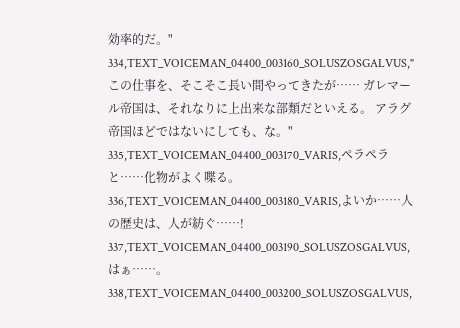効率的だ。" 334,TEXT_VOICEMAN_04400_003160_SOLUSZOSGALVUS,"この仕事を、そこそこ長い間やってきたが…… ガレマール帝国は、それなりに上出来な部類だといえる。 アラグ帝国ほどではないにしても、な。" 335,TEXT_VOICEMAN_04400_003170_VARIS,ペラペラと……化物がよく喋る。 336,TEXT_VOICEMAN_04400_003180_VARIS,よいか……人の歴史は、人が紡ぐ……! 337,TEXT_VOICEMAN_04400_003190_SOLUSZOSGALVUS,はぁ……。 338,TEXT_VOICEMAN_04400_003200_SOLUSZOSGALVUS,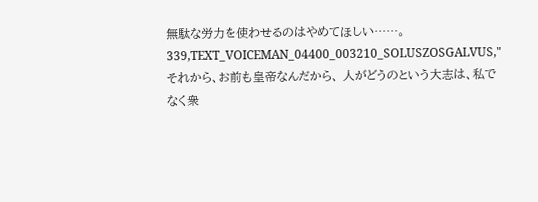無駄な労力を使わせるのはやめてほしい……。 339,TEXT_VOICEMAN_04400_003210_SOLUSZOSGALVUS,"それから、お前も皇帝なんだから、 人がどうのという大志は、私でなく衆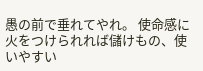愚の前で垂れてやれ。 使命感に火をつけられれば儲けもの、使いやすい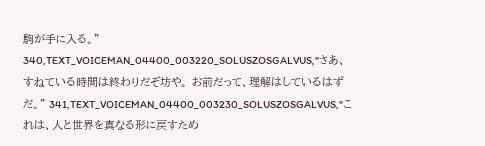駒が手に入る。" 340,TEXT_VOICEMAN_04400_003220_SOLUSZOSGALVUS,"さあ、すねている時間は終わりだぞ坊や。 お前だって、理解はしているはずだ。" 341,TEXT_VOICEMAN_04400_003230_SOLUSZOSGALVUS,"これは、人と世界を真なる形に戻すため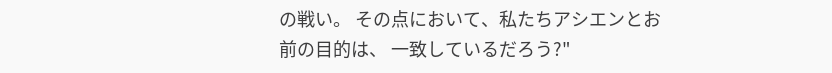の戦い。 その点において、私たちアシエンとお前の目的は、 一致しているだろう?"